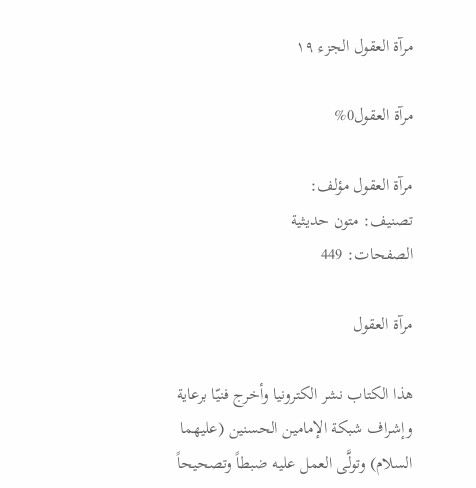مرآة العقول الجزء ١٩

مرآة العقول0%

مرآة العقول مؤلف:
تصنيف: متون حديثية
الصفحات: 449

مرآة العقول

هذا الكتاب نشر الكترونيا وأخرج فنيّا برعاية وإشراف شبكة الإمامين الحسنين (عليهما السلام) وتولَّى العمل عليه ضبطاً وتصحيحاً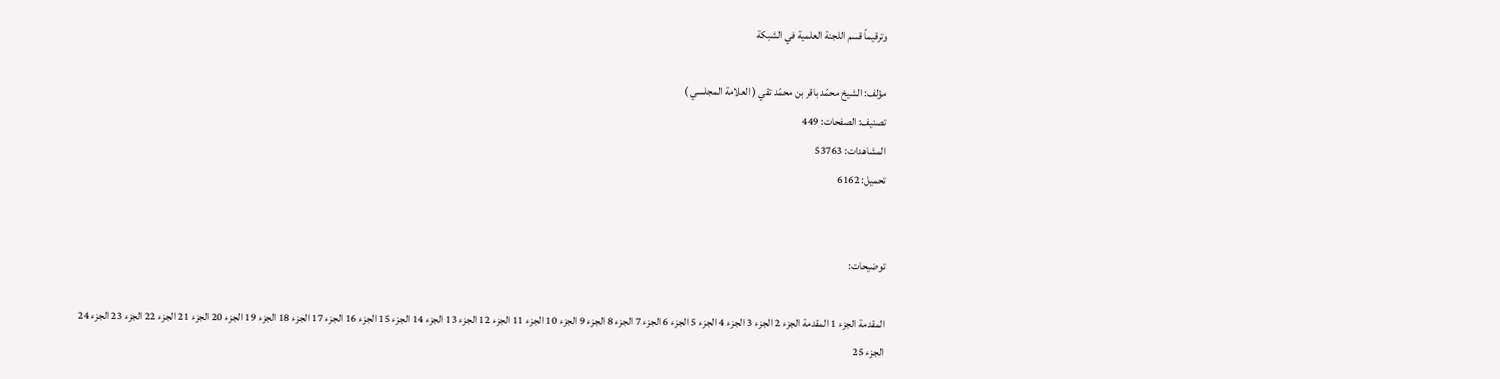وترقيماً قسم اللجنة العلمية في الشبكة

مؤلف: الشيخ محمّد باقر بن محمّد تقي ( العلامة المجلسي )
تصنيف: الصفحات: 449
المشاهدات: 53763
تحميل: 6162


توضيحات:

المقدمة الجزء 1 المقدمة الجزء 2 الجزء 3 الجزء 4 الجزء 5 الجزء 6 الجزء 7 الجزء 8 الجزء 9 الجزء 10 الجزء 11 الجزء 12 الجزء 13 الجزء 14 الجزء 15 الجزء 16 الجزء 17 الجزء 18 الجزء 19 الجزء 20 الجزء 21 الجزء 22 الجزء 23 الجزء 24 الجزء 25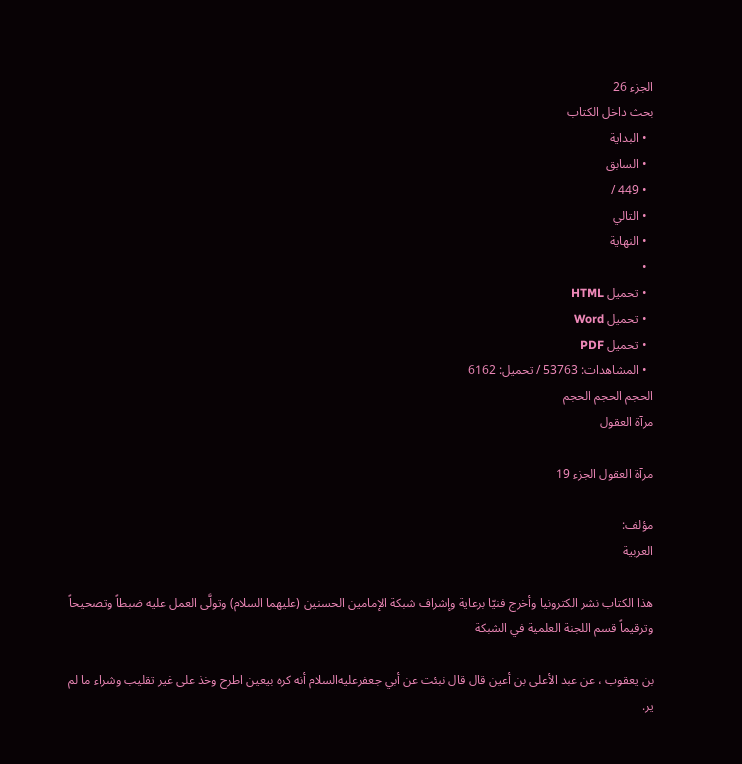الجزء 26
بحث داخل الكتاب
  • البداية
  • السابق
  • 449 /
  • التالي
  • النهاية
  •
  • تحميل HTML
  • تحميل Word
  • تحميل PDF
  • المشاهدات: 53763 / تحميل: 6162
الحجم الحجم الحجم
مرآة العقول

مرآة العقول الجزء 19

مؤلف:
العربية

هذا الكتاب نشر الكترونيا وأخرج فنيّا برعاية وإشراف شبكة الإمامين الحسنين (عليهما السلام) وتولَّى العمل عليه ضبطاً وتصحيحاً وترقيماً قسم اللجنة العلمية في الشبكة

بن يعقوب ، عن عبد الأعلى بن أعين قال قال نبئت عن أبي جعفرعليه‌السلام أنه كره بيعين اطرح وخذ على غير تقليب وشراء ما لم ير.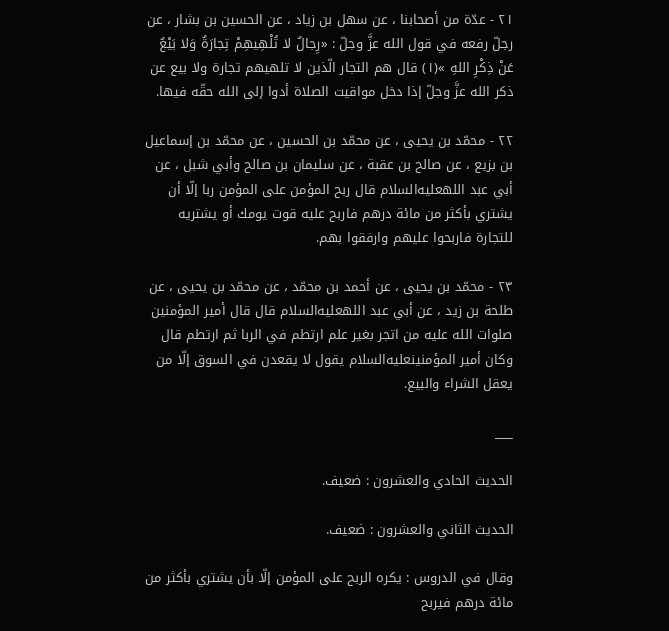٢١ - عدّة من أصحابنا ، عن سهل بن زياد ، عن الحسين بن بشار ، عن رجلّ رفعه في قول الله عزَّ وجلّ : «رِجالٌ لا تُلْهِيهِمْ تِجارَةٌ وَلا بَيْعٌ عَنْ ذِكْرِ اللهِ »(١) قال هم التجار الّذين لا تلهيهم تجارة ولا بيع عن ذكر الله عزَّ وجلّ إذا دخل مواقيت الصلاة أدوا إلى الله حقّه فيها.

٢٢ - محمّد بن يحيى ، عن محمّد بن الحسين ، عن محمّد بن إسماعيل بن بزيع ، عن صالح بن عقبة ، عن سليمان بن صالح وأبي شبل ، عن أبي عبد اللهعليه‌السلام قال ربح المؤمن على المؤمن ربا إلّا أن يشتري بأكثر من مائة درهم فاربح عليه قوت يومك أو يشتريه للتجارة فاربحوا عليهم وارفقوا بهم.

٢٣ - محمّد بن يحيى ، عن أحمد بن محمّد ، عن محمّد بن يحيى ، عن طلحة بن زيد ، عن أبي عبد اللهعليه‌السلام قال قال أمير المؤمنين صلوات الله عليه من اتجر بغير علم ارتطم في الربا ثم ارتطم قال وكان أمير المؤمنينعليه‌السلام يقول لا يقعدن في السوق إلّا من يعقل الشراء والبيع.

___

الحديث الحادي والعشرون : ضعيف.

الحديث الثاني والعشرون : ضعيف.

وقال في الدروس : يكره الربح على المؤمن إلّا بأن يشتري بأكثر من مائة درهم فيربح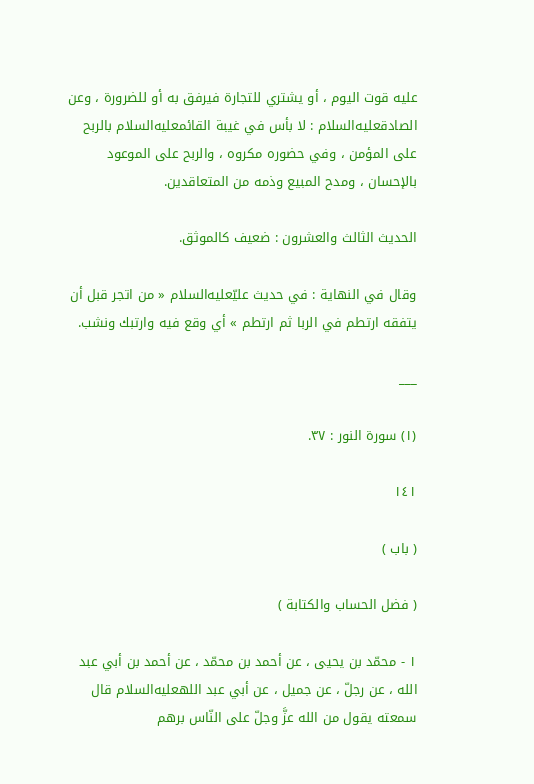عليه قوت اليوم ، أو يشتري للتجارة فيرفق به أو للضرورة ، وعن الصادقعليه‌السلام : لا بأس في غيبة القائمعليه‌السلام بالربح على المؤمن ، وفي حضوره مكروه ، والربح على الموعود بالإحسان ، ومدح المبيع وذمه من المتعاقدين.

الحديث الثالث والعشرون : ضعيف كالموثق.

وقال في النهاية : في حديث عليّعليه‌السلام « من اتجر قبل أن يتفقه ارتطم في الربا ثم ارتطم » أي وقع فيه وارتبك ونشب.

___

(١) سورة النور : ٣٧.

١٤١

( باب )

( فضل الحساب والكتابة )

١ - محمّد بن يحيى ، عن أحمد بن محمّد ، عن أحمد بن أبي عبد الله ، عن رجلّ ، عن جميل ، عن أبي عبد اللهعليه‌السلام قال سمعته يقول من الله عزَّ وجلّ على النّاس برهم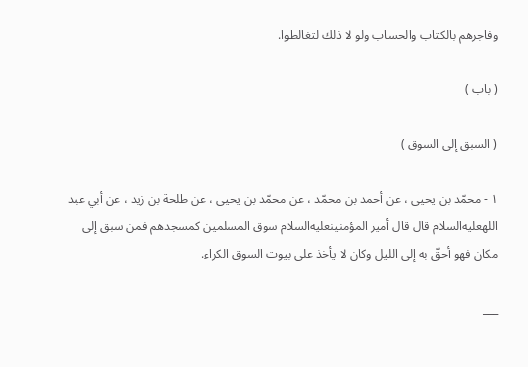وفاجرهم بالكتاب والحساب ولو لا ذلك لتغالطوا.

( باب )

( السبق إلى السوق )

١ - محمّد بن يحيى ، عن أحمد بن محمّد ، عن محمّد بن يحيى ، عن طلحة بن زيد ، عن أبي عبد اللهعليه‌السلام قال قال أمير المؤمنينعليه‌السلام سوق المسلمين كمسجدهم فمن سبق إلى مكان فهو أحقّ به إلى الليل وكان لا يأخذ على بيوت السوق الكراء.

___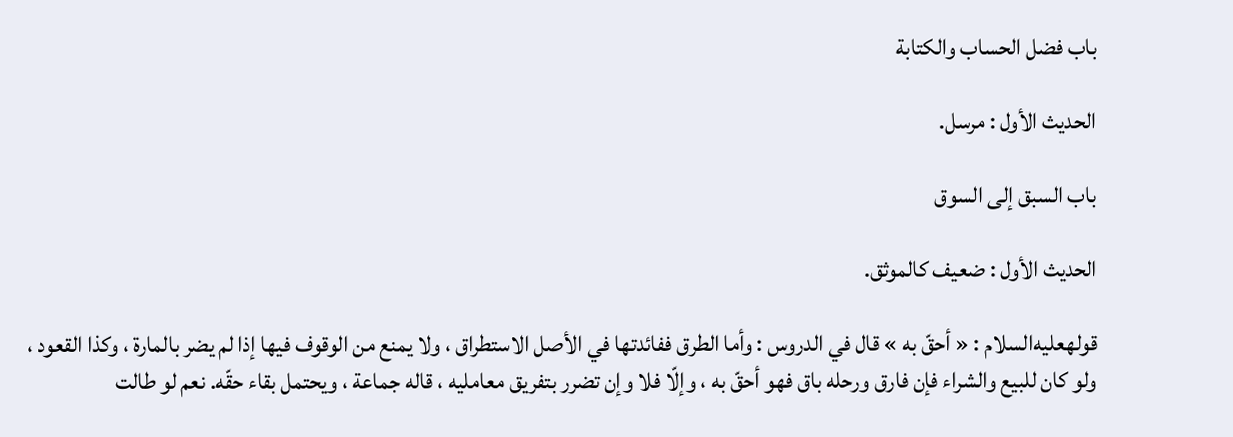باب فضل الحساب والكتابة

الحديث الأول : مرسل.

باب السبق إلى السوق

الحديث الأول : ضعيف كالموثق.

قولهعليه‌السلام : « أحقّ به » قال في الدروس : وأما الطرق ففائدتها في الأصل الاستطراق ، ولا يمنع من الوقوف فيها إذا لم يضر بالمارة ، وكذا القعود ، ولو كان للبيع والشراء فإن فارق ورحله باق فهو أحقّ به ، وإلّا فلا وإن تضرر بتفريق معامليه ، قاله جماعة ، ويحتمل بقاء حقّه. نعم لو طالت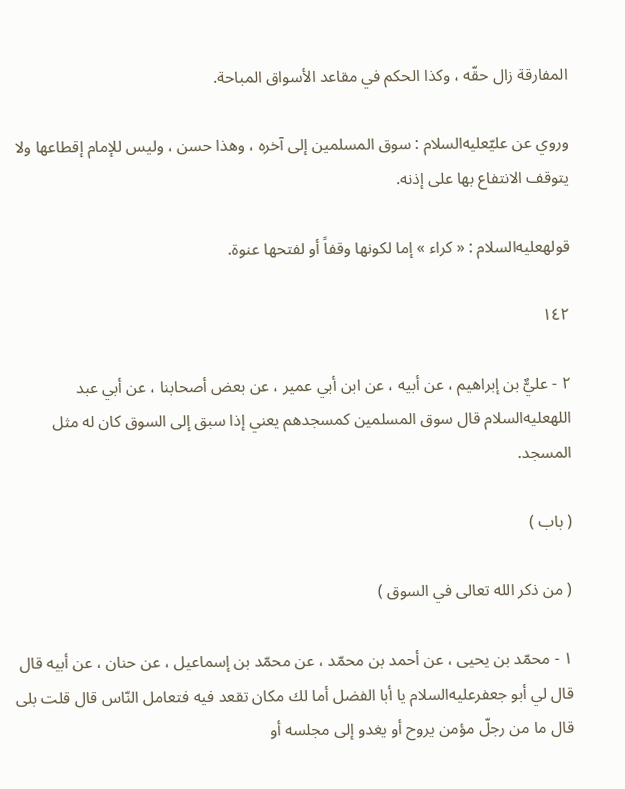المفارقة زال حقّه ، وكذا الحكم في مقاعد الأسواق المباحة.

وروي عن عليّعليه‌السلام : سوق المسلمين إلى آخره ، وهذا حسن ، وليس للإمام إقطاعها ولا يتوقف الانتفاع بها على إذنه.

قولهعليه‌السلام : « كراء » إما لكونها وقفاً أو لفتحها عنوة.

١٤٢

٢ - عليٌّ بن إبراهيم ، عن أبيه ، عن ابن أبي عمير ، عن بعض أصحابنا ، عن أبي عبد اللهعليه‌السلام قال سوق المسلمين كمسجدهم يعني إذا سبق إلى السوق كان له مثل المسجد.

( باب )

( من ذكر الله تعالى في السوق )

١ - محمّد بن يحيى ، عن أحمد بن محمّد ، عن محمّد بن إسماعيل ، عن حنان ، عن أبيه قال قال لي أبو جعفرعليه‌السلام يا أبا الفضل أما لك مكان تقعد فيه فتعامل النّاس قال قلت بلى قال ما من رجلّ مؤمن يروح أو يغدو إلى مجلسه أو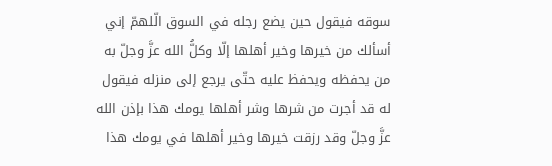سوقه فيقول حين يضع رجله في السوق الّلهمّ إني أسألك من خيرها وخير أهلها إلّا وكلُّ الله عزَّ وجلّ به من يحفظه ويحفظ عليه حتّى يرجع إلى منزله فيقول له قد أجرت من شرها وشر أهلها يومك هذا بإذن الله عزَّ وجلّ وقد رزقت خيرها وخير أهلها في يومك هذا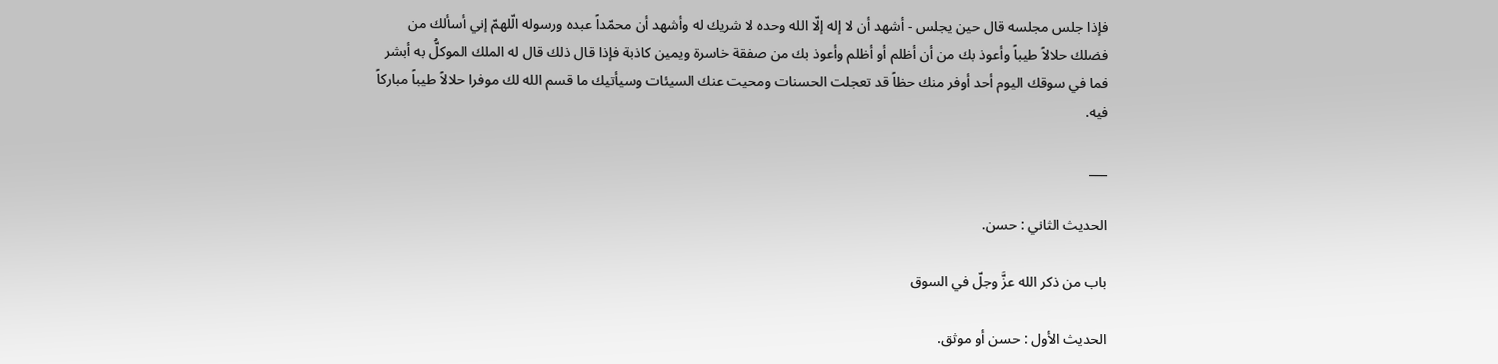فإذا جلس مجلسه قال حين يجلس - أشهد أن لا إله إلّا الله وحده لا شريك له وأشهد أن محمّداً عبده ورسوله الّلهمّ إني أسألك من فضلك حلالاً طيباً وأعوذ بك من أن أظلم أو أظلم وأعوذ بك من صفقة خاسرة ويمين كاذبة فإذا قال ذلك قال له الملك الموكلُّ به أبشر فما في سوقك اليوم أحد أوفر منك حظاً قد تعجلت الحسنات ومحيت عنك السيئات وسيأتيك ما قسم الله لك موفرا حلالاً طيباً مباركاً فيه.

___

الحديث الثاني : حسن.

باب من ذكر الله عزَّ وجلّ في السوق

الحديث الأول : حسن أو موثق.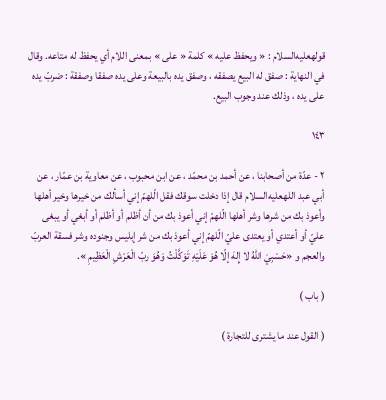قولهعليه‌السلام : « ويحفظ عليه » كلمة « على » بمعنى اللام أي يحفظ له متاعه. وقال في النهاية : صفق له البيع يصفقه ، وصفق يده بالبيعة وعلى يده صفقا وصفقة : ضربّ يده على يده ، وذلك عند وجوب البيع.

١٤٣

٢ - عدّة من أصحابنا ، عن أحمد بن محمّد ، عن ابن محبوب ، عن معاوية بن عمّار ، عن أبي عبد اللهعليه‌السلام قال إذا دخلت سوقك فقل الّلهمّ إني أسألك من خيرها وخير أهلها وأعوذ بك من شرها وشر أهلها الّلهمّ إني أعوذ بك من أن أظلم أو أظلم أو أبغي أو يبغى عليّ أو أعتدي أو يعتدى عليّ الّلهمّ إني أعوذ بك من شر إبليس وجنوده وشر فسقة العربّ والعجم و «حَسْبِيَ اللهُ لا إِلهَ إلّا هُوَ عَلَيْهِ تَوَكَّلْتُ وَهُوَ ربّ الْعَرْشِ الْعَظِيمِ ».

( باب )

( القول عند ما يشترى للتجارة )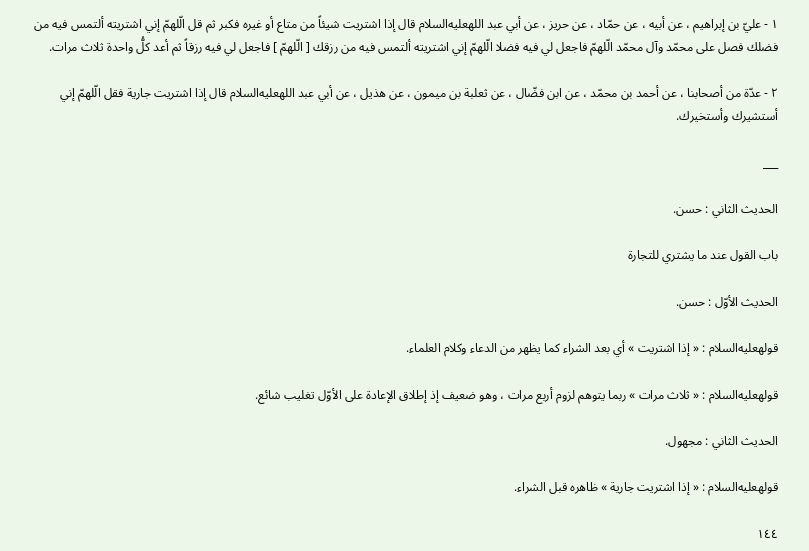١ - عليّ بن إبراهيم ، عن أبيه ، عن حمّاد ، عن حريز ، عن أبي عبد اللهعليه‌السلام قال إذا اشتريت شيئاً من متاع أو غيره فكبر ثم قل الّلهمّ إني اشتريته ألتمس فيه من فضلك فصل على محمّد وآل محمّد الّلهمّ فاجعل لي فيه فضلا الّلهمّ إني اشتريته ألتمس فيه من رزقك [ الّلهمّ ] فاجعل لي فيه رزقاً ثم أعد كلُّ واحدة ثلاث مرات.

٢ - عدّة من أصحابنا ، عن أحمد بن محمّد ، عن ابن فضّال ، عن ثعلبة بن ميمون ، عن هذيل ، عن أبي عبد اللهعليه‌السلام قال إذا اشتريت جارية فقل الّلهمّ إني أستشيرك وأستخيرك.

___

الحديث الثاني : حسن.

باب القول عند ما يشتري للتجارة

الحديث الأوّل : حسن.

قولهعليه‌السلام : « إذا اشتريت » أي بعد الشراء كما يظهر من الدعاء وكلام العلماء.

قولهعليه‌السلام : « ثلاث مرات » ربما يتوهم لزوم أربع مرات ، وهو ضعيف إذ إطلاق الإعادة على الأوّل تغليب شائع.

الحديث الثاني : مجهول.

قولهعليه‌السلام : « إذا اشتريت جارية » ظاهره قبل الشراء.

١٤٤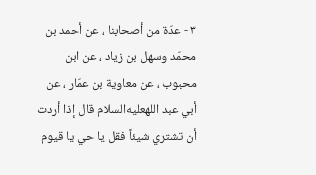٣ - عدّة من أصحابنا ، عن أحمد بن محمّد وسهل بن زياد ، عن ابن محبوب ، عن معاوية بن عمّار ، عن أبي عبد اللهعليه‌السلام قال إذا أردت أن تشتري شيئاً فقل يا حي يا قيوم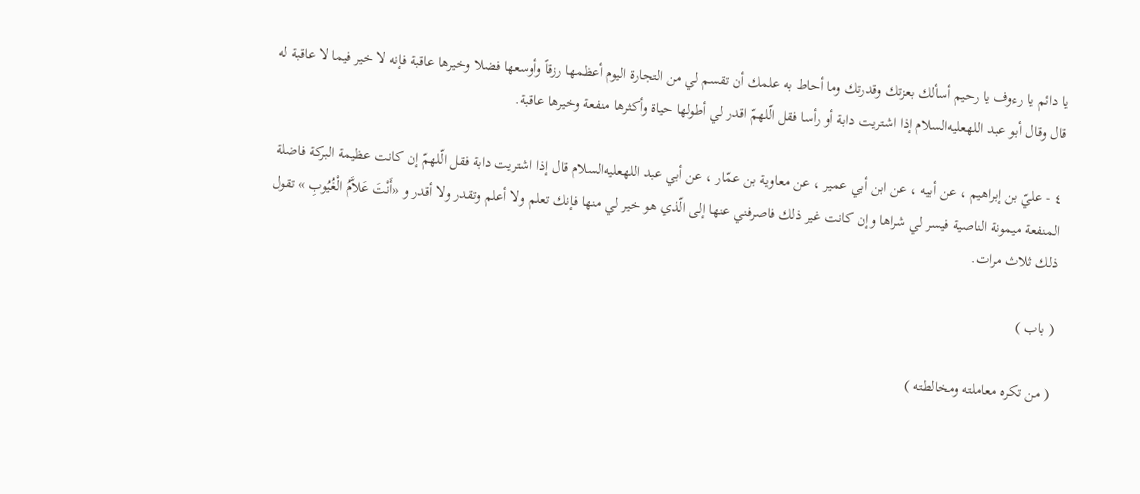يا دائم يا رءوف يا رحيم أسألك بعزتك وقدرتك وما أحاط به علمك أن تقسم لي من التجارة اليوم أعظمها رزقاً وأوسعها فضلا وخيرها عاقبة فإنه لا خير فيما لا عاقبة له قال وقال أبو عبد اللهعليه‌السلام إذا اشتريت دابة أو رأسا فقل الّلهمّ اقدر لي أطولها حياة وأكثرها منفعة وخيرها عاقبة.

٤ - عليّ بن إبراهيم ، عن أبيه ، عن ابن أبي عمير ، عن معاوية بن عمّار ، عن أبي عبد اللهعليه‌السلام قال إذا اشتريت دابة فقل الّلهمّ إن كانت عظيمة البركة فاضلة المنفعة ميمونة الناصية فيسر لي شراها وإن كانت غير ذلك فاصرفني عنها إلى الّذي هو خير لي منها فإنك تعلم ولا أعلم وتقدر ولا أقدر و «أَنْتَ عَلاَّمُ الْغُيُوبِ » تقول ذلك ثلاث مرات.

( باب )

( من تكره معاملته ومخالطته )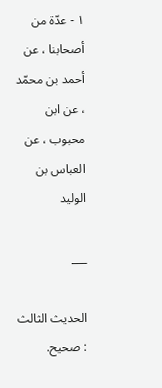١ - عدّة من أصحابنا ، عن أحمد بن محمّد ، عن ابن محبوب ، عن العباس بن الوليد

___

الحديث الثالث : صحيح.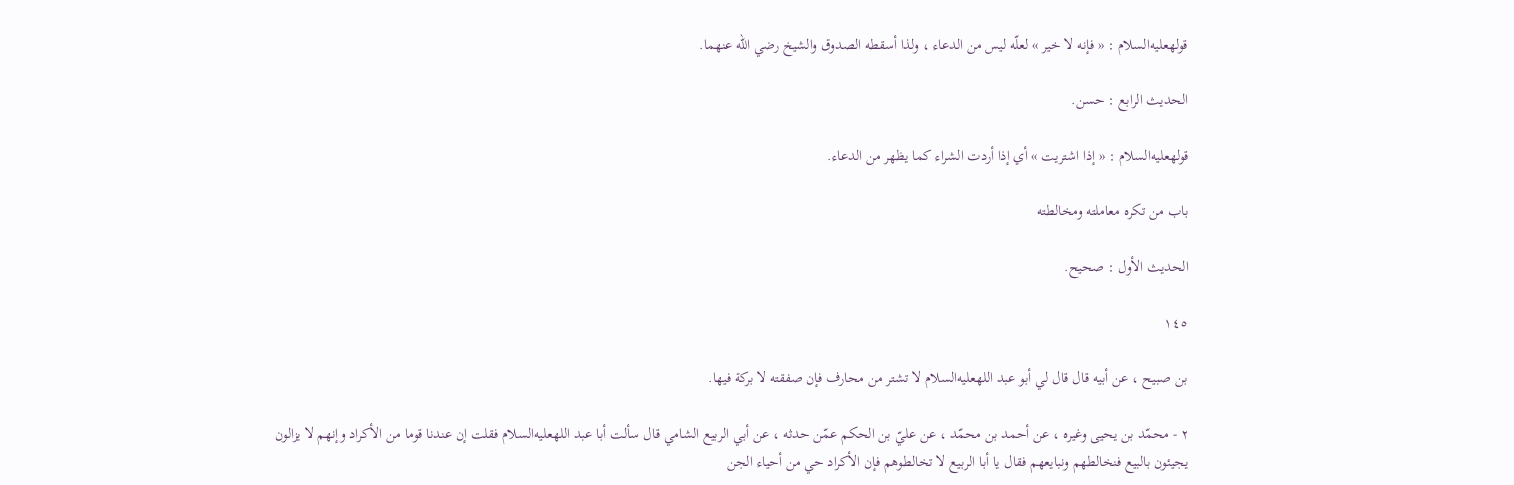قولهعليه‌السلام : « فإنه لا خير » لعلّه ليس من الدعاء ، ولذا أسقطه الصدوق والشيخ رضي الله عنهما.

الحديث الرابع : حسن.

قولهعليه‌السلام : « إذا اشتريت » أي إذا أردت الشراء كما يظهر من الدعاء.

باب من تكره معاملته ومخالطته

الحديث الأول : صحيح.

١٤٥

بن صبيح ، عن أبيه قال قال لي أبو عبد اللهعليه‌السلام لا تشتر من محارف فإن صفقته لا بركة فيها.

٢ - محمّد بن يحيى وغيره ، عن أحمد بن محمّد ، عن عليّ بن الحكم عمّن حدثه ، عن أبي الربيع الشامي قال سألت أبا عبد اللهعليه‌السلام فقلت إن عندنا قوما من الأكراد وإنهم لا يزالون يجيئون بالبيع فنخالطهم ونبايعهم فقال يا أبا الربيع لا تخالطوهم فإن الأكراد حي من أحياء الجن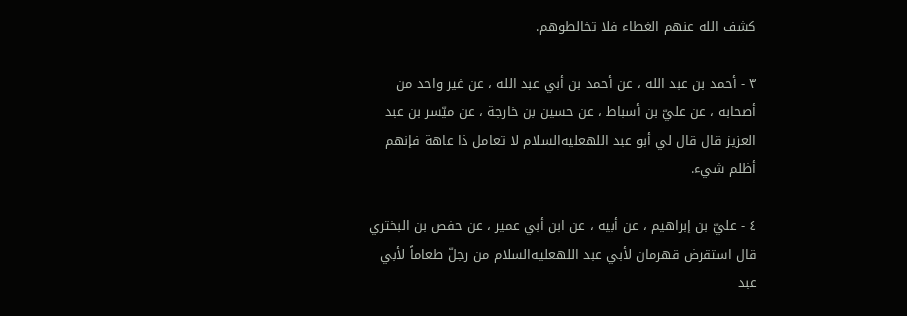كشف الله عنهم الغطاء فلا تخالطوهم.

٣ - أحمد بن عبد الله ، عن أحمد بن أبي عبد الله ، عن غير واحد من أصحابه ، عن عليّ بن أسباط ، عن حسين بن خارجة ، عن ميّسر بن عبد العزيز قال قال لي أبو عبد اللهعليه‌السلام لا تعامل ذا عاهة فإنهم أظلم شيء.

٤ - عليّ بن إبراهيم ، عن أبيه ، عن ابن أبي عمير ، عن حفص بن البختري قال استقرض قهرمان لأبي عبد اللهعليه‌السلام من رجلّ طعاماً لأبي عبد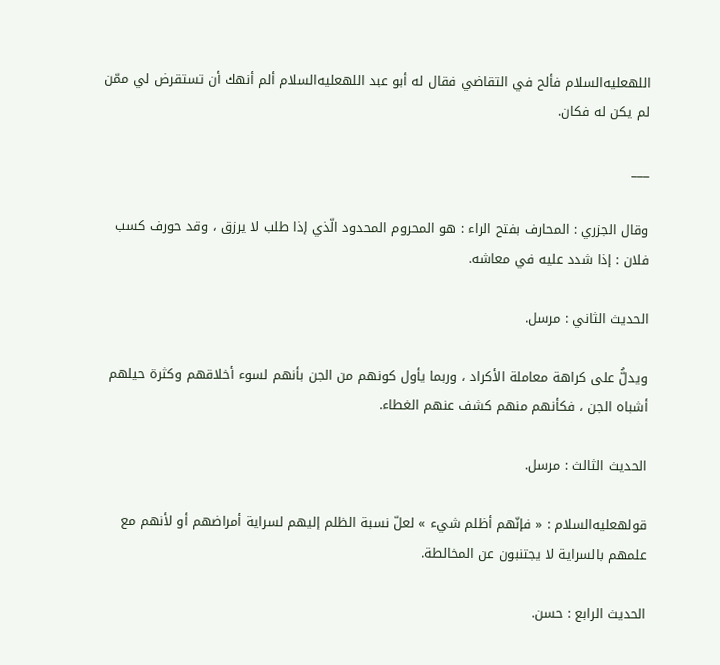اللهعليه‌السلام فألح في التقاضي فقال له أبو عبد اللهعليه‌السلام ألم أنهك أن تستقرض لي ممّن لم يكن له فكان.

___

وقال الجزري : المحارف بفتح الراء : هو المحروم المحدود الّذي إذا طلب لا يرزق ، وقد حورف كسب فلان : إذا شدد عليه في معاشه.

الحديث الثاني : مرسل.

ويدلُّ على كراهة معاملة الأكراد ، وربما يأول كونهم من الجن بأنهم لسوء أخلاقهم وكثرة حيلهم أشباه الجن ، فكأنهم منهم كشف عنهم الغطاء.

الحديث الثالث : مرسل.

قولهعليه‌السلام : « فإنّهم أظلم شيء » لعلّ نسبة الظلم إليهم لسراية أمراضهم أو لأنهم مع علمهم بالسراية لا يجتنبون عن المخالطة.

الحديث الرابع : حسن.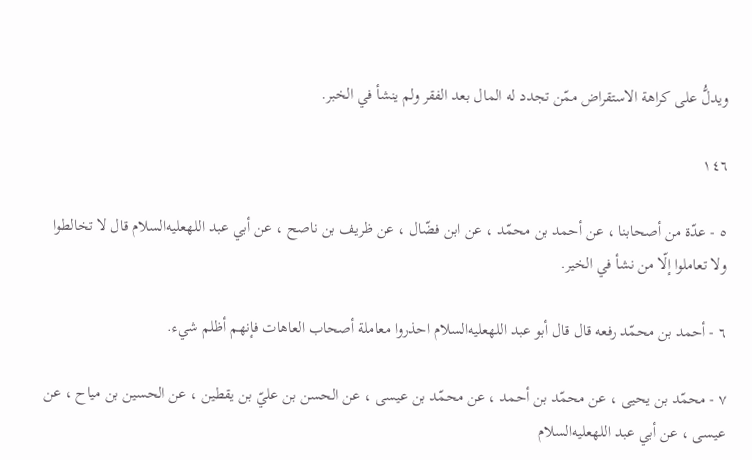ويدلُّ على كراهة الاستقراض ممّن تجدد له المال بعد الفقر ولم ينشأ في الخبر.

١٤٦

٥ - عدّة من أصحابنا ، عن أحمد بن محمّد ، عن ابن فضّال ، عن ظريف بن ناصح ، عن أبي عبد اللهعليه‌السلام قال لا تخالطوا ولا تعاملوا إلّا من نشأ في الخير.

٦ - أحمد بن محمّد رفعه قال قال أبو عبد اللهعليه‌السلام احذروا معاملة أصحاب العاهات فإنهم أظلم شيء.

٧ - محمّد بن يحيى ، عن محمّد بن أحمد ، عن محمّد بن عيسى ، عن الحسن بن عليّ بن يقطين ، عن الحسين بن مياح ، عن عيسى ، عن أبي عبد اللهعليه‌السلام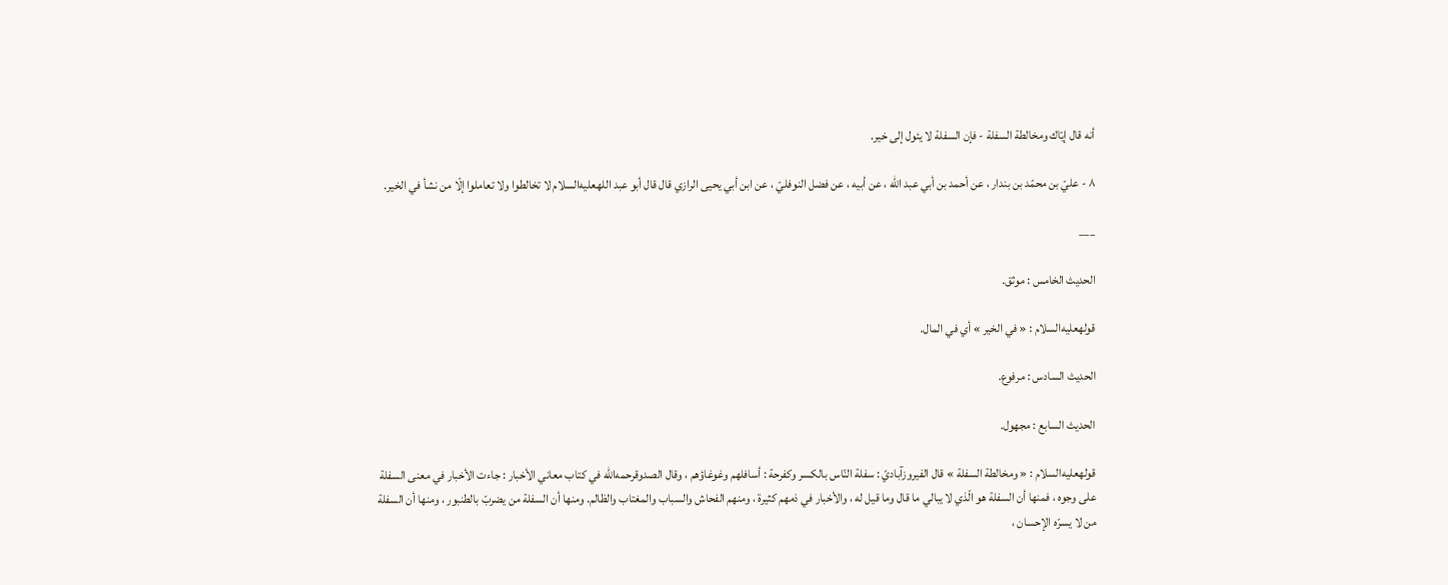أنه قال إيّاك ومخالطة السفلة - فإن السفلة لا يئول إلى خير.

٨ - عليّ بن محمّد بن بندار ، عن أحمد بن أبي عبد الله ، عن أبيه ، عن فضل النوفليّ ، عن ابن أبي يحيى الرازي قال قال أبو عبد اللهعليه‌السلام لا تخالطوا ولا تعاملوا إلّا من نشأ في الخير.

___

الحديث الخامس : موثق.

قولهعليه‌السلام : « في الخير » أي في المال.

الحديث السادس : مرفوع.

الحديث السابع : مجهول.

قولهعليه‌السلام : « ومخالطة السفلة » قال الفيروزآباديّ : سفلة النّاس بالكسر وكفرحة : أسافلهم وغوغاؤهم ، وقال الصدوقرحمه‌الله في كتاب معاني الأخبار : جاءت الأخبار في معنى السفلة على وجوه ، فمنها أن السفلة هو الّذي لا يبالي ما قال وما قيل له ، والأخبار في ذمهم كثيرة ، ومنهم الفحاش والسباب والمغتاب والظالم. ومنها أن السفلة من يضربّ بالطنبور ، ومنها أن السفلة من لا يسرّه الإحسان ،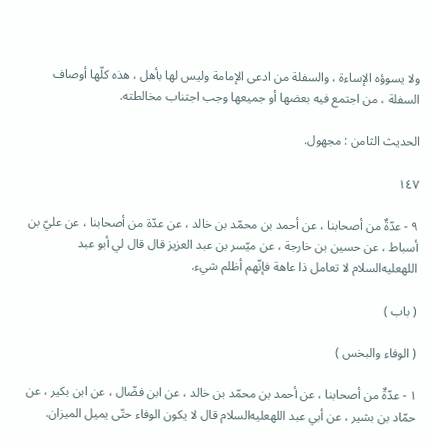ولا يسوؤه الإساءة ، والسفلة من ادعى الإمامة وليس لها بأهل ، هذه كلّها أوصاف السفلة ، من اجتمع فيه بعضها أو جميعها وجب اجتناب مخالطته.

الحديث الثامن : مجهول.

١٤٧

٩ - عدّةٌ من أصحابنا ، عن أحمد بن محمّد بن خالد ، عن عدّة من أصحابنا ، عن عليّ بن أسباط ، عن حسين بن خارجة ، عن ميّسر بن عبد العزيز قال قال لي أبو عبد اللهعليه‌السلام لا تعامل ذا عاهة فإنّهم أظلم شيء.

( باب )

( الوفاء والبخس )

١ - عدّةٌ من أصحابنا ، عن أحمد بن محمّد بن خالد ، عن ابن فضّال ، عن ابن بكير ، عن حمّاد بن بشير ، عن أبي عبد اللهعليه‌السلام قال لا يكون الوفاء حتّى يميل الميزان.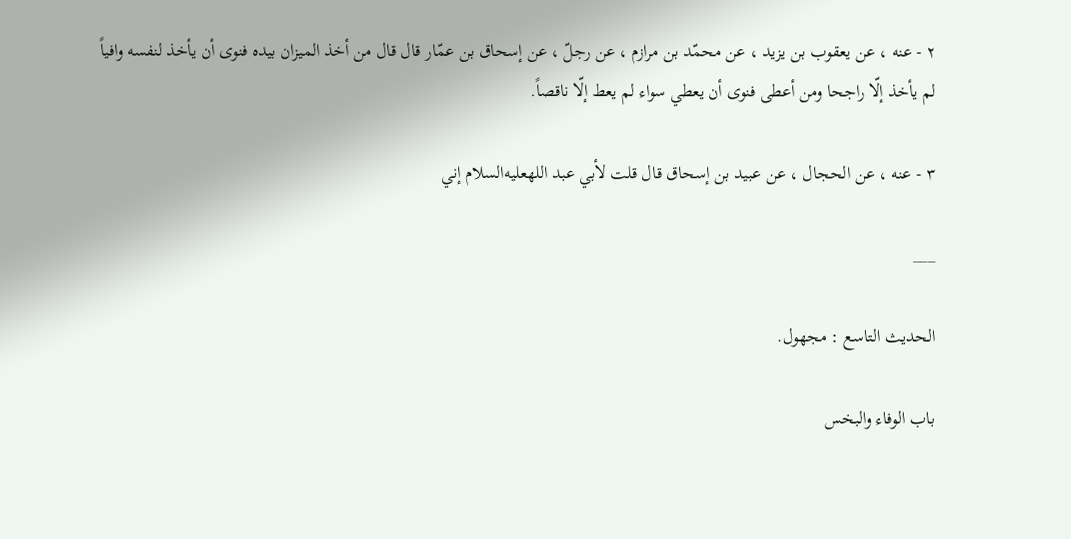٢ - عنه ، عن يعقوب بن يزيد ، عن محمّد بن مرازم ، عن رجلّ ، عن إسحاق بن عمّار قال قال من أخذ الميزان بيده فنوى أن يأخذ لنفسه وافياً لم يأخذ إلّا راجحا ومن أعطى فنوى أن يعطي سواء لم يعط إلّا ناقصاً.

٣ - عنه ، عن الحجال ، عن عبيد بن إسحاق قال قلت لأبي عبد اللهعليه‌السلام إني

___

الحديث التاسع : مجهول.

باب الوفاء والبخس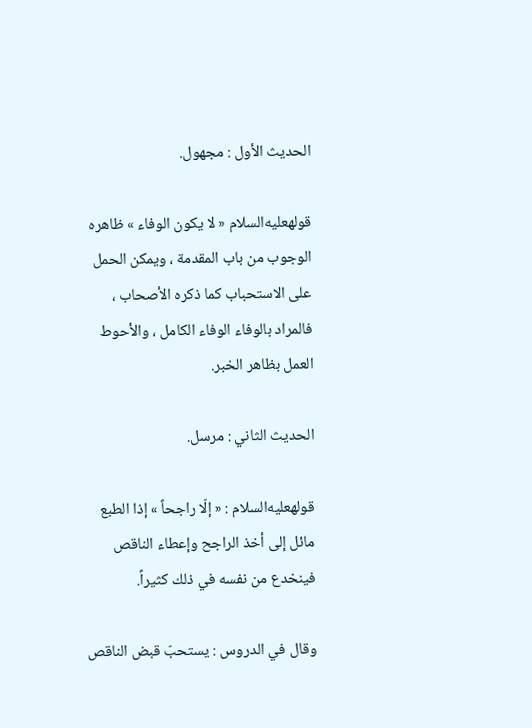الحديث الأول : مجهول.

قولهعليه‌السلام « لا يكون الوفاء » ظاهره الوجوب من باب المقدمة ، ويمكن الحمل على الاستحباب كما ذكره الأصحاب ، فالمراد بالوفاء الوفاء الكامل ، والأحوط العمل بظاهر الخبر.

الحديث الثاني : مرسل.

قولهعليه‌السلام : « إلّا راجحاً » إذا الطبع مائل إلى أخذ الراجح وإعطاء الناقص فينخدع من نفسه في ذلك كثيراً.

وقال في الدروس : يستحبّ قبض الناقص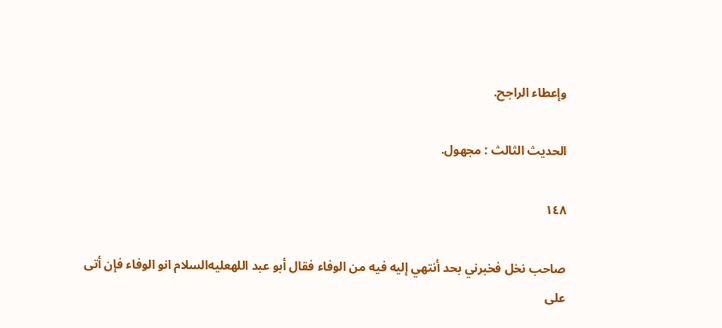وإعطاء الراجح.

الحديث الثالث : مجهول.

١٤٨

صاحب نخل فخبرني بحد أنتهي إليه فيه من الوفاء فقال أبو عبد اللهعليه‌السلام انو الوفاء فإن أتى على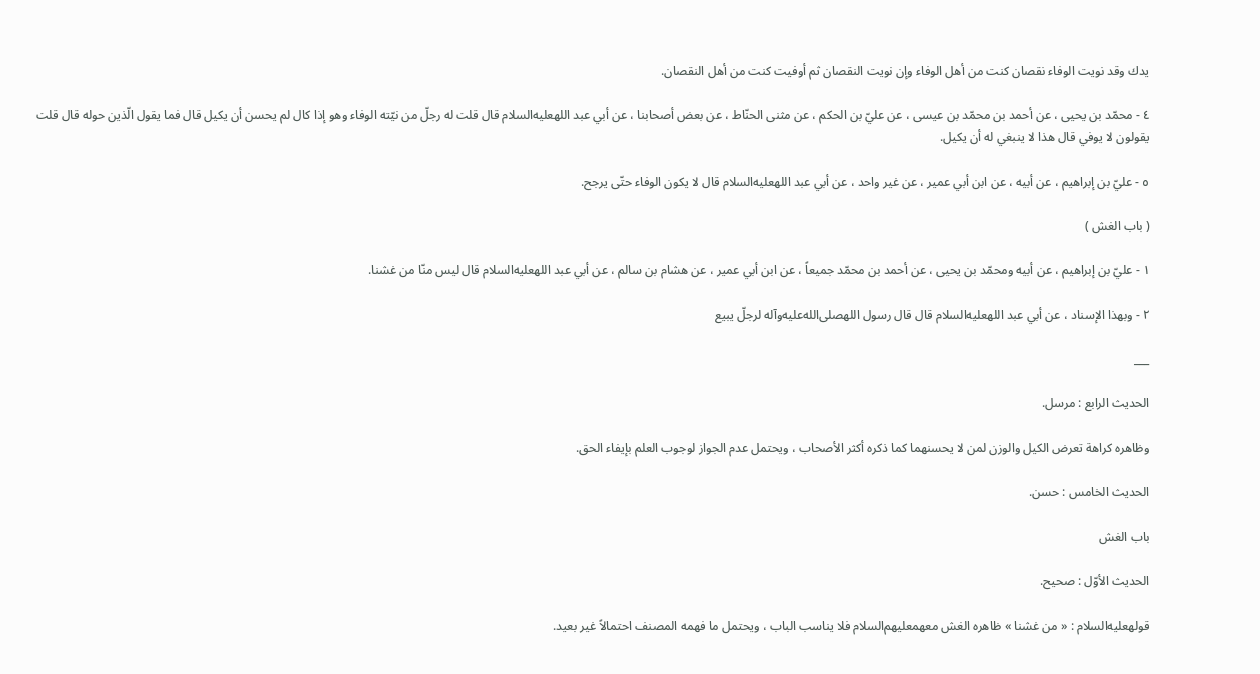يدك وقد نويت الوفاء نقصان كنت من أهل الوفاء وإن نويت النقصان ثم أوفيت كنت من أهل النقصان.

٤ - محمّد بن يحيى ، عن أحمد بن محمّد بن عيسى ، عن عليّ بن الحكم ، عن مثنى الحنّاط ، عن بعض أصحابنا ، عن أبي عبد اللهعليه‌السلام قال قلت له رجلّ من نيّته الوفاء وهو إذا كال لم يحسن أن يكيل قال فما يقول الّذين حوله قال قلت يقولون لا يوفي قال هذا لا ينبغي له أن يكيل.

٥ - عليّ بن إبراهيم ، عن أبيه ، عن ابن أبي عمير ، عن غير واحد ، عن أبي عبد اللهعليه‌السلام قال لا يكون الوفاء حتّى يرجح.

( باب الغش )

١ - عليّ بن إبراهيم ، عن أبيه ومحمّد بن يحيى ، عن أحمد بن محمّد جميعاً ، عن ابن أبي عمير ، عن هشام بن سالم ، عن أبي عبد اللهعليه‌السلام قال ليس منّا من غشنا.

٢ - وبهذا الإسناد ، عن أبي عبد اللهعليه‌السلام قال قال رسول اللهصلى‌الله‌عليه‌وآله لرجلّ يبيع

___

الحديث الرابع : مرسل.

وظاهره كراهة تعرض الكيل والوزن لمن لا يحسنهما كما ذكره أكثر الأصحاب ، ويحتمل عدم الجواز لوجوب العلم بإيفاء الحق.

الحديث الخامس : حسن.

باب الغش

الحديث الأوّل : صحيح.

قولهعليه‌السلام : « من غشنا » ظاهره الغش معهمعليهم‌السلام فلا يناسب الباب ، ويحتمل ما فهمه المصنف احتمالاً غير بعيد.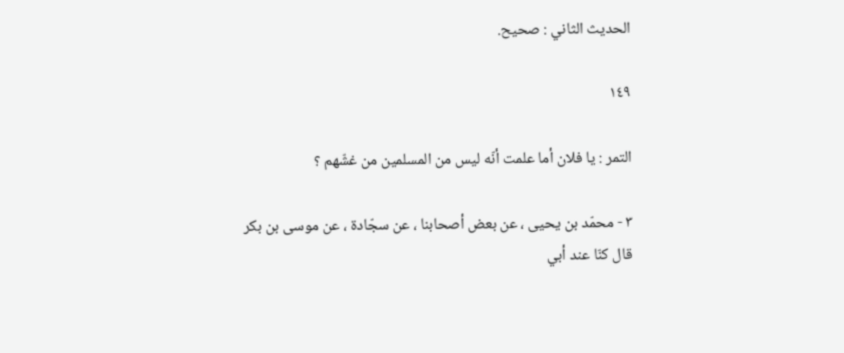الحديث الثاني : صحيح.

١٤٩

التمر : يا فلان أما علمت أنّه ليس من المسلمين من غشّهم ؟

٣ - محمّد بن يحيى ، عن بعض أصحابنا ، عن سجّادة ، عن موسى بن بكر قال كنّا عند أبي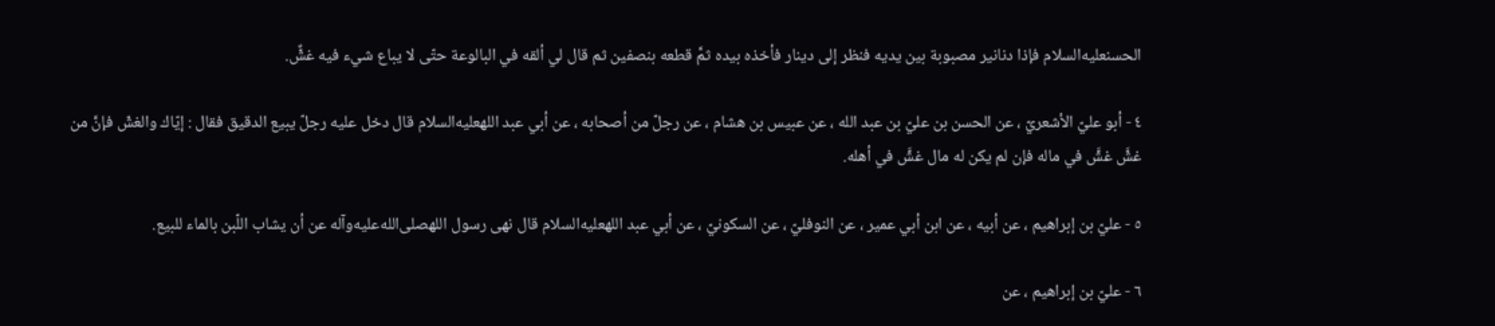الحسنعليه‌السلام فإذا دنانير مصبوبة بين يديه فنظر إلى دينار فأخذه بيده ثمَّ قطعه بنصفين ثم قال لي ألقه في البالوعة حتّى لا يباع شيء فيه غشٌّ.

٤ - أبو عليّ الأشعريّ ، عن الحسن بن عليّ بن عبد الله ، عن عبيس بن هشام ، عن رجلّ من أصحابه ، عن أبي عبد اللهعليه‌السلام قال دخل عليه رجلّ يبيع الدقيق فقال : إيّاك والغشّ فإنَّ من غشَّ غشَّ في ماله فإن لم يكن له مال غشَّ في أهله.

٥ - عليّ بن إبراهيم ، عن أبيه ، عن ابن أبي عمير ، عن النوفليّ ، عن السكونيّ ، عن أبي عبد اللهعليه‌السلام قال نهى رسول اللهصلى‌الله‌عليه‌وآله عن أن يشاب اللّبن بالماء للبيع.

٦ - عليّ بن إبراهيم ، عن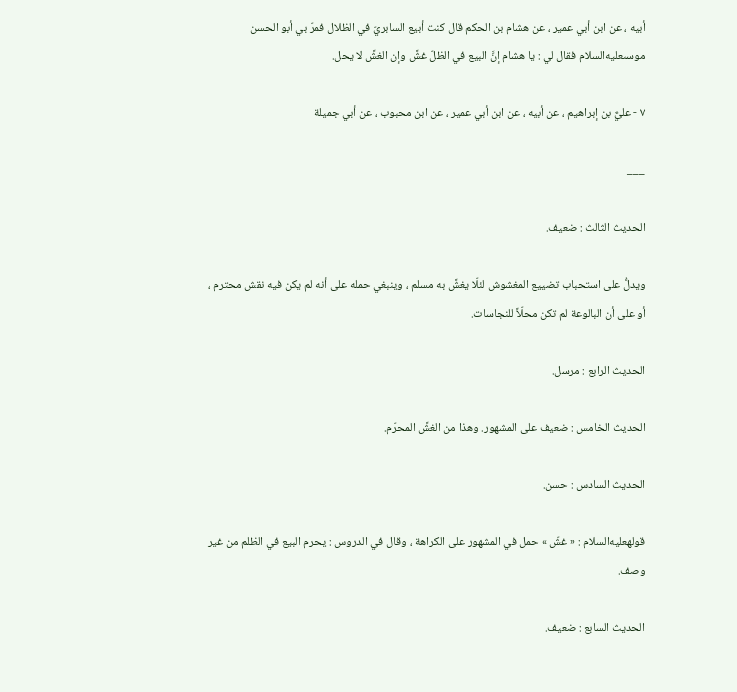أبيه ، عن ابن أبي عمير ، عن هشام بن الحكم قال كنت أبيع السابريّ في الظلال فمرّ بي أبو الحسن موسىعليه‌السلام فقال لي : يا هشام إنَّ البيع في الظلّ غشَّ وإن الغشَّ لا يحل.

٧ - عليٌّ بن إبراهيم ، عن أبيه ، عن ابن أبي عمير ، عن ابن محبوب ، عن أبي جميلة

___

الحديث الثالث : ضعيف.

ويدلُّ على استحباب تضييع المغشوش لئلّا يغشَّ به مسلم ، وينبغي حمله على أنه لم يكن فيه نقش محترم ، أو على أن البالوعة لم تكن محلّاً للنجاسات.

الحديث الرابع : مرسل.

الحديث الخامس : ضعيف على المشهور. وهذا من الغشَّ المحرّم.

الحديث السادس : حسن.

قولهعليه‌السلام : « غشّ » حمل في المشهور على الكراهة ، وقال في الدروس : يحرم البيع في الظلم من غير وصف.

الحديث السابع : ضعيف.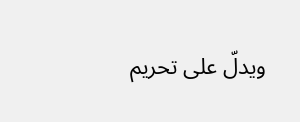ويدلّ على تحريم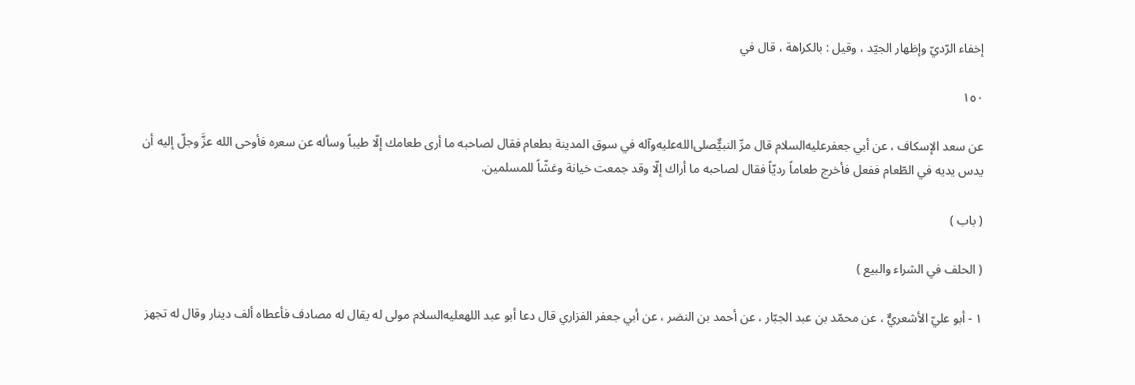إخفاء الرّديّ وإظهار الجيّد ، وقيل : بالكراهة ، قال في

١٥٠

عن سعد الإسكاف ، عن أبي جعفرعليه‌السلام قال مرِّ النبيٌّصلى‌الله‌عليه‌وآله في سوق المدينة بطعام فقال لصاحبه ما أرى طعامك إلّا طيباً وسأله عن سعره فأوحى الله عزَّ وجلّ إليه أن يدس يديه في الطّعام ففعل فأخرج طعاماً رديّاً فقال لصاحبه ما أراك إلّا وقد جمعت خيانة وغشّاً للمسلمين.

( باب )

( الحلف في الشراء والبيع )

١ - أبو عليّ الأشعريٌّ ، عن محمّد بن عبد الجبّار ، عن أحمد بن النضر ، عن أبي جعفر الفزاري قال دعا أبو عبد اللهعليه‌السلام مولى له يقال له مصادف فأعطاه ألف دينار وقال له تجهز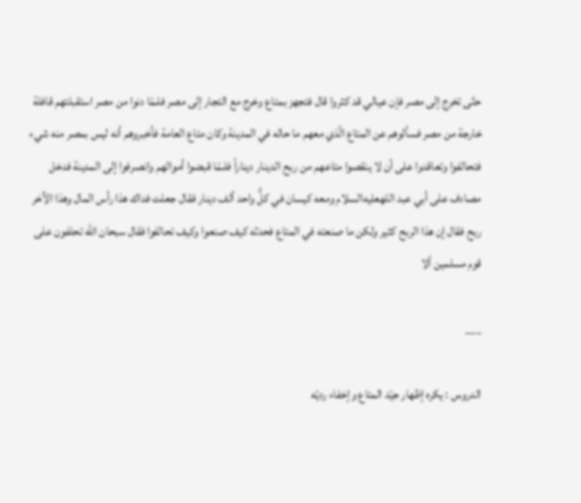حتّى تخرج إلى مصر فإن عيالي قد كثروا قال فتجهز بمتاع وخرج مع التجار إلى مصر فلـمّا دنوا من مصر استقبلتهم قافلة خارجة من مصر فسألوهم عن المتاع الّذي معهم ما حاله في المدينة وكان متاع العامة فأخبروهم أنه ليس بمصر منه شيء فتحالفوا وتعاقدوا على أن لا ينقصوا متاعهم من ربح الدينار ديناراً فلـمّا قبضوا أموالهم وانصرفوا إلى المدينة فدخل مصادف على أبي عبد اللهعليه‌السلام ومعه كيسان في كلُّ واحد ألف دينار فقال جعلت فداك هذا رأس المال وهذا الآخر ربح فقال إن هذا الربح كثير ولكن ما صنعته في المتاع فحدثه كيف صنعوا وكيف تحالفوا فقال سبحان الله تحلفون على قوم مسلمين ألا

___

الدروس : يكره إظهار جيّد المتاع وإخفاء رديّه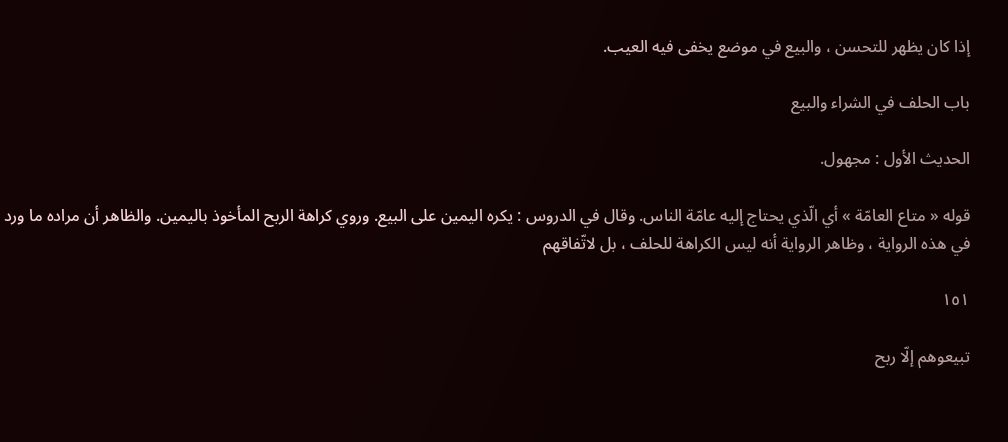إذا كان يظهر للتحسن ، والبيع في موضع يخفى فيه العيب.

باب الحلف في الشراء والبيع

الحديث الأول : مجهول.

قوله « متاع العامّة » أي الّذي يحتاج إليه عامّة الناس. وقال في الدروس : يكره اليمين على البيع. وروي كراهة الربح المأخوذ باليمين. والظاهر أن مراده ما ورد في هذه الرواية ، وظاهر الرواية أنه ليس الكراهة للحلف ، بل لاتّفاقهم

١٥١

تبيعوهم إلّا ربح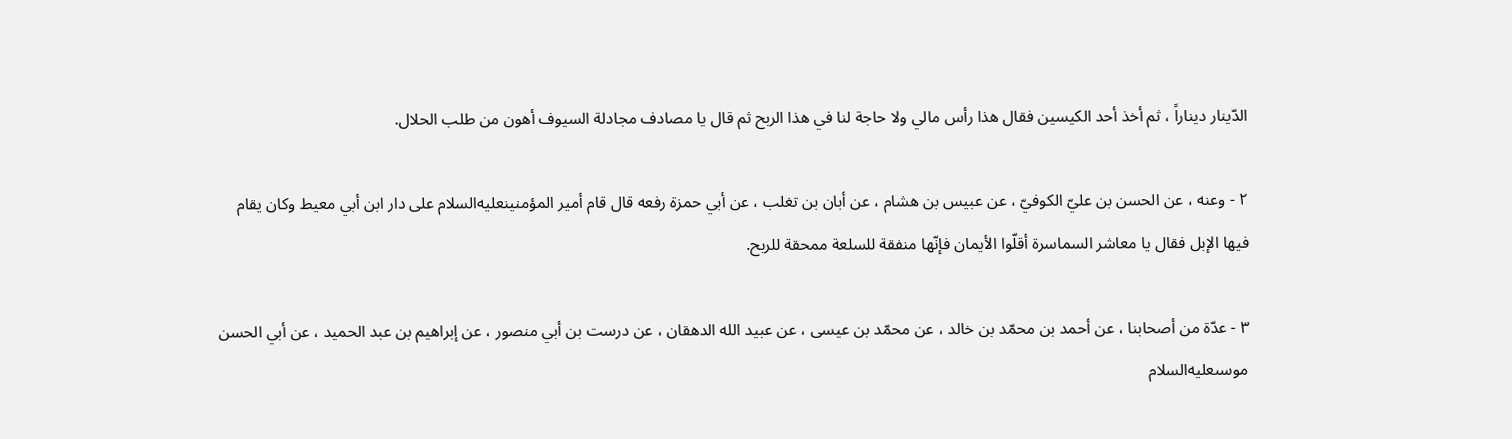الدّينار ديناراً ، ثم أخذ أحد الكيسين فقال هذا رأس مالي ولا حاجة لنا في هذا الربح ثم قال يا مصادف مجادلة السيوف أهون من طلب الحلال.

٢ - وعنه ، عن الحسن بن عليّ الكوفيّ ، عن عبيس بن هشام ، عن أبان بن تغلب ، عن أبي حمزة رفعه قال قام أمير المؤمنينعليه‌السلام على دار ابن أبي معيط وكان يقام فيها الإبل فقال يا معاشر السماسرة أقلّوا الأيمان فإنّها منفقة للسلعة ممحقة للربح.

٣ - عدّة من أصحابنا ، عن أحمد بن محمّد بن خالد ، عن محمّد بن عيسى ، عن عبيد الله الدهقان ، عن درست بن أبي منصور ، عن إبراهيم بن عبد الحميد ، عن أبي الحسن موسىعليه‌السلام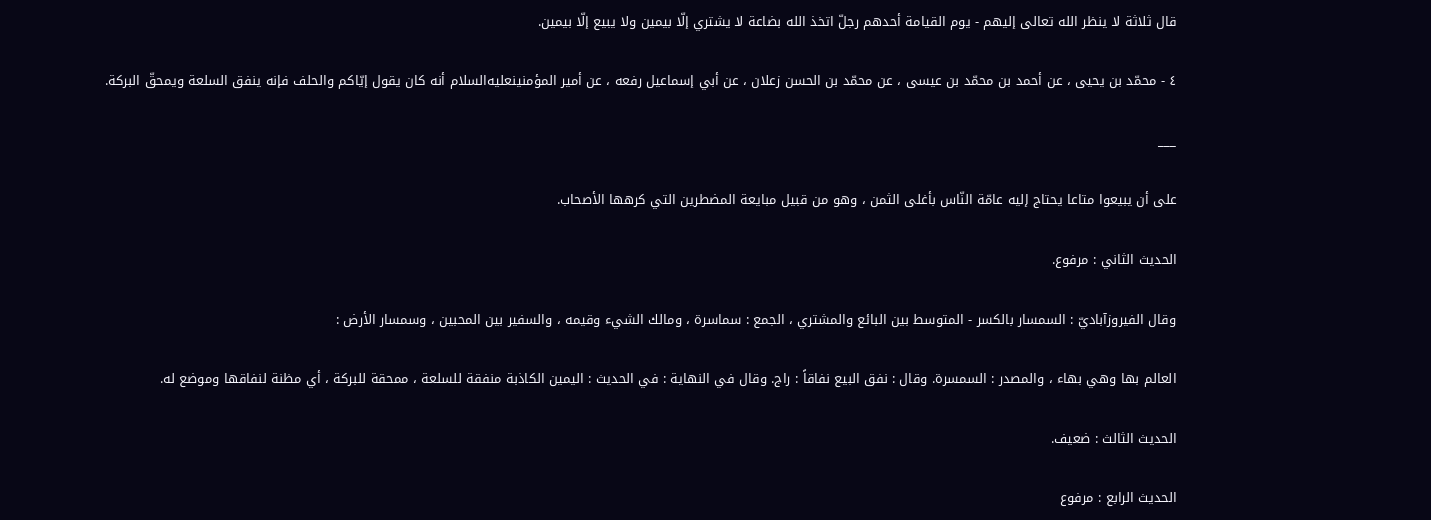قال ثلاثة لا ينظر الله تعالى إليهم - يوم القيامة أحدهم رجلّ اتخذ الله بضاعة لا يشتري إلّا بيمين ولا يبيع إلّا بيمين.

٤ - محمّد بن يحيى ، عن أحمد بن محمّد بن عيسى ، عن محمّد بن الحسن زعلان ، عن أبي إسماعيل رفعه ، عن أمير المؤمنينعليه‌السلام أنه كان يقول إيّاكم والحلف فإنه ينفق السلعة ويمحقّ البركة.

___

على أن يبيعوا متاعا يحتاج إليه عامّة النّاس بأغلى الثمن ، وهو من قبيل مبايعة المضطرين التي كرهها الأصحاب.

الحديث الثاني : مرفوع.

وقال الفيروزآباديّ : السمسار بالكسر - المتوسط بين البائع والمشتري ، الجمع : سماسرة ، ومالك الشيء وقيمه ، والسفير بين المحبين ، وسمسار الأرض :

العالم بها وهي بهاء ، والمصدر : السمسرة. وقال : نفق البيع نفاقاً : راج. وقال في النهاية : في الحديث : اليمين الكاذبة منفقة للسلعة ، ممحقة للبركة ، أي مظنة لنفاقها وموضع له.

الحديث الثالث : ضعيف.

الحديث الرابع : مرفوع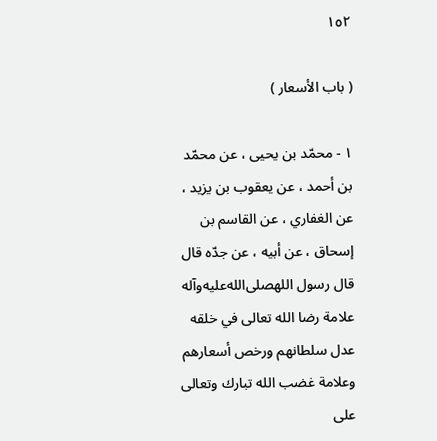١٥٢

( باب الأسعار )

١ - محمّد بن يحيى ، عن محمّد بن أحمد ، عن يعقوب بن يزيد ، عن الغفاري ، عن القاسم بن إسحاق ، عن أبيه ، عن جدّه قال قال رسول اللهصلى‌الله‌عليه‌وآله علامة رضا الله تعالى في خلقه عدل سلطانهم ورخص أسعارهم وعلامة غضب الله تبارك وتعالى على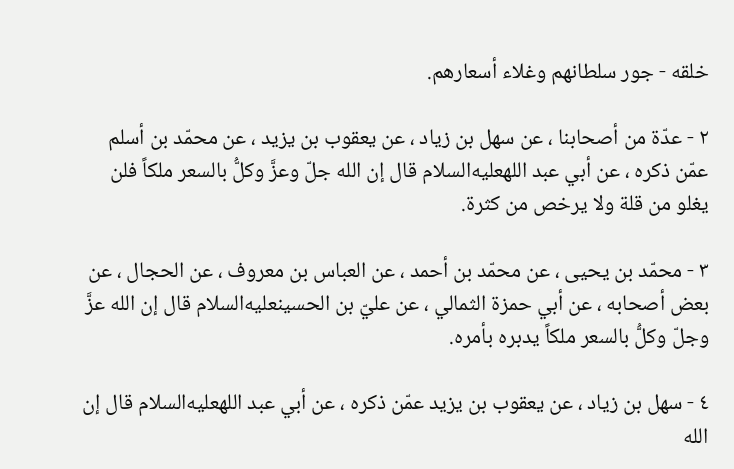خلقه - جور سلطانهم وغلاء أسعارهم.

٢ - عدّة من أصحابنا ، عن سهل بن زياد ، عن يعقوب بن يزيد ، عن محمّد بن أسلم عمّن ذكره ، عن أبي عبد اللهعليه‌السلام قال إن الله جلّ وعزَّ وكلُّ بالسعر ملكاً فلن يغلو من قلة ولا يرخص من كثرة.

٣ - محمّد بن يحيى ، عن محمّد بن أحمد ، عن العباس بن معروف ، عن الحجال ، عن بعض أصحابه ، عن أبي حمزة الثمالي ، عن عليّ بن الحسينعليه‌السلام قال إن الله عزَّ وجلّ وكلُّ بالسعر ملكاً يدبره بأمره.

٤ - سهل بن زياد ، عن يعقوب بن يزيد عمّن ذكره ، عن أبي عبد اللهعليه‌السلام قال إن الله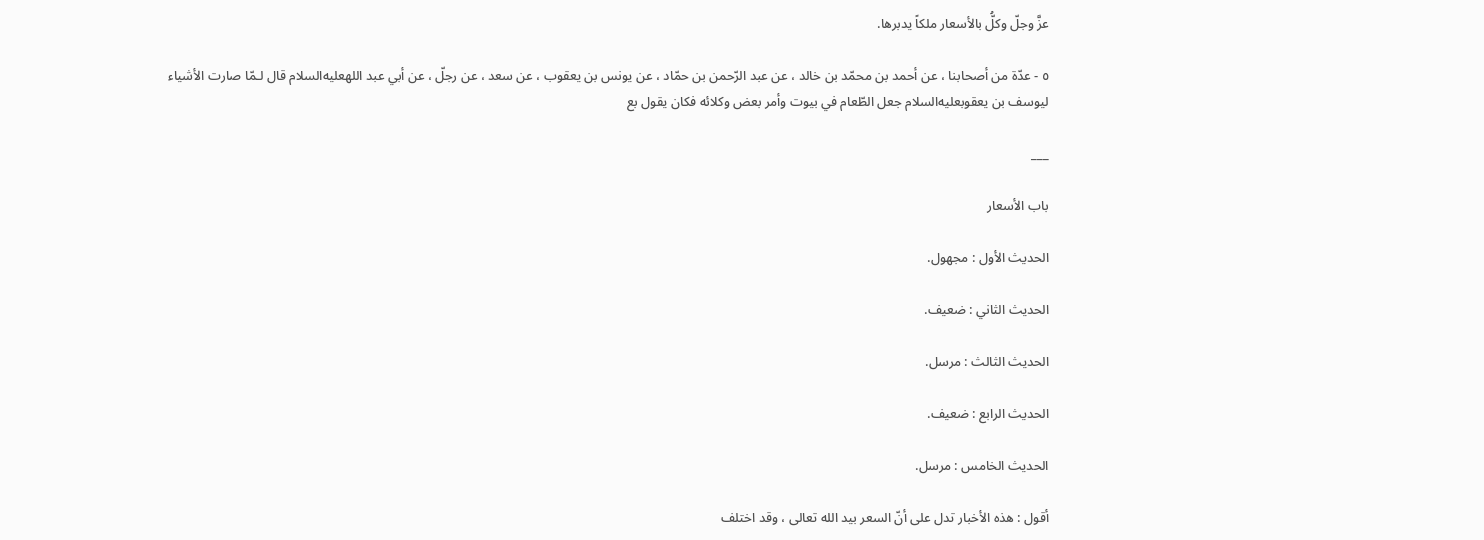عزَّ وجلّ وكلُّ بالأسعار ملكاً يدبرها.

٥ - عدّة من أصحابنا ، عن أحمد بن محمّد بن خالد ، عن عبد الرّحمن بن حمّاد ، عن يونس بن يعقوب ، عن سعد ، عن رجلّ ، عن أبي عبد اللهعليه‌السلام قال لـمّا صارت الأشياء ليوسف بن يعقوبعليه‌السلام جعل الطّعام في بيوت وأمر بعض وكلائه فكان يقول بع

___

باب الأسعار

الحديث الأول : مجهول.

الحديث الثاني : ضعيف.

الحديث الثالث : مرسل.

الحديث الرابع : ضعيف.

الحديث الخامس : مرسل.

أقول : هذه الأخبار تدل على أنّ السعر بيد الله تعالى ، وقد اختلف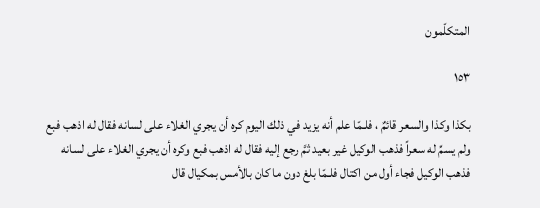المتكلّمون

١٥٣

بكذا وكذا والسعر قائمٌ ، فلـمّا علم أنه يزيد في ذلك اليوم كره أن يجري الغلاء على لسانه فقال له اذهب فبع ولم يسمِّ له سعراً فذهب الوكيل غير بعيد ثمَّ رجع إليه فقال له اذهب فبع وكره أن يجري الغلاء على لسانه فذهب الوكيل فجاء أول من اكتال فلـمّا بلغ دون ما كان بالأمس بمكيال قال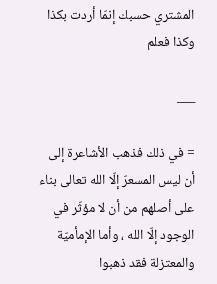المشتري حسبك إنمّا أردت بكذا وكذا فعلم

___

= في ذلك فذهب الأشاعرة إلى أن ليس المسعرّ إلّا الله تعالى بناء على أصلهم من أن لا مؤثّر في الوجود إلّا الله ، وأما الإمأميّة والمعتزلة فقد ذهبوا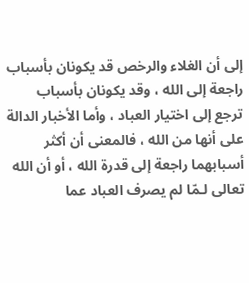إلى أن الغلاء والرخص قد يكونان بأسباب راجعة إلى الله ، وقد يكونان بأسباب ترجع إلى اختيار العباد ، وأما الأخبار الدالة على أنها من الله ، فالمعنى أن أكثر أسبابهما راجعة إلى قدرة الله ، أو أن الله تعالى لـمّا لم يصرف العباد عما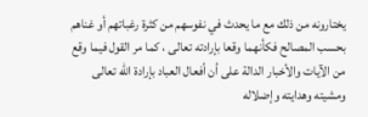يختارونه من ذلك مع ما يحدث في نفوسهم من كثرة رغباتهم أو غناهم بحسب المصالح فكأنهما وقعا بإرادته تعالى ، كما مر القول فيما وقع من الآيات والأخبار الدالة على أن أفعال العباد بإرادة الله تعالى ومشيته وهدايته وإضلاله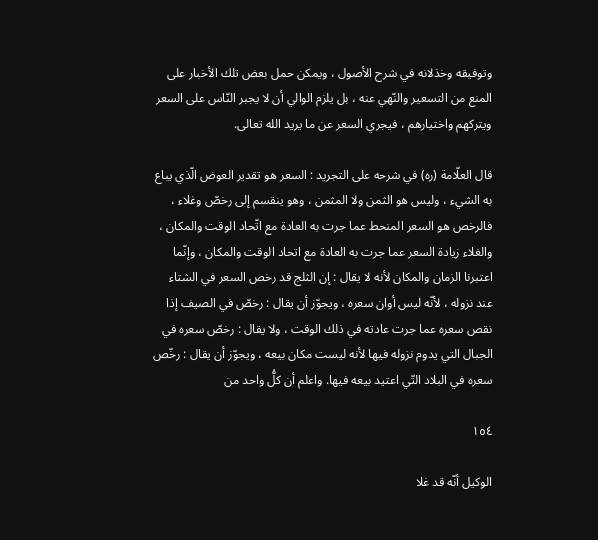وتوفيقه وخذلانه في شرح الأصول ، ويمكن حمل بعض تلك الأخبار على المنع من التسعير والنّهي عنه ، بل يلزم الوالي أن لا يجبر النّاس على السعر ويتركهم واختيارهم ، فيجري السعر عن ما يريد الله تعالى.

قال العلّامة (ره) في شرحه على التجريد : السعر هو تقدير العوض الّذي يباع به الشيء ، وليس هو الثمن ولا المثمن ، وهو ينقسم إلى رخصّ وغلاء ، فالرخص هو السعر المنحط عما جرت به العادة مع اتّحاد الوقت والمكان ، والغلاء زيادة السعر عما جرت به العادة مع اتحاد الوقت والمكان ، وإنّما اعتبرنا الزمان والمكان لأنه لا يقال : إن الثلج قد رخص السعر في الشتاء عند نزوله ، لأنّه ليس أوان سعره ، ويجوّز أن يقال : رخصّ في الصيف إذا نقص سعره عما جرت عادته في ذلك الوقت ، ولا يقال : رخصّ سعره في الجبال التي يدوم نزوله فيها لأنه ليست مكان بيعه ، ويجوّز أن يقال : رخّص سعره في البلاد التّي اعتيد بيعه فيها. واعلم أن كلُّ واحد من

١٥٤

الوكيل أنّه قد غلا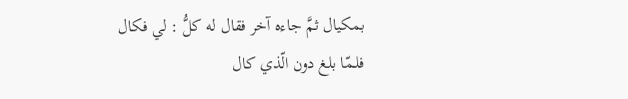بمكيال ثمَّ جاءه آخر فقال له كلُّ : لي فكال فلـمّا بلغ دون الّذي كال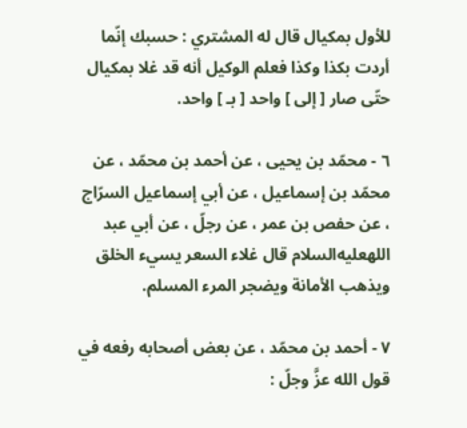للأول بمكيال قال له المشتري : حسبك إنّما أردت بكذا وكذا فعلم الوكيل أنه قد غلا بمكيال حتّى صار [ إلى ] واحد [ بـ ] واحد.

٦ - محمّد بن يحيى ، عن أحمد بن محمّد ، عن محمّد بن إسماعيل ، عن أبي إسماعيل السرّاج ، عن حفص بن عمر ، عن رجلّ ، عن أبي عبد اللهعليه‌السلام قال غلاء السعر يسيء الخلق ويذهب الأمانة ويضجر المرء المسلم.

٧ - أحمد بن محمّد ، عن بعض أصحابه رفعه في قول الله عزَّ وجلّ :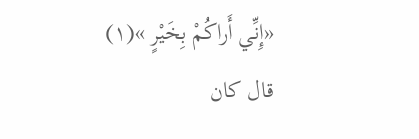«إِنِّي أَراكُمْ بِخَيْرٍ »(١) قال كان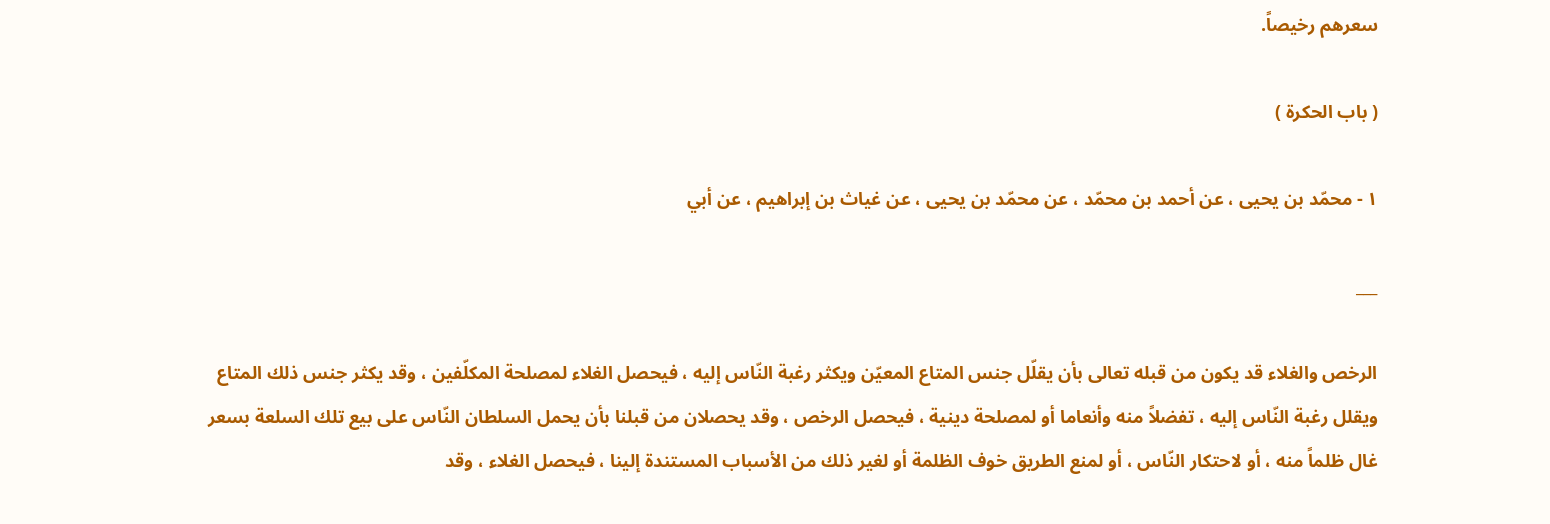سعرهم رخيصاً.

( باب الحكرة )

١ - محمّد بن يحيى ، عن أحمد بن محمّد ، عن محمّد بن يحيى ، عن غياث بن إبراهيم ، عن أبي

___

الرخص والغلاء قد يكون من قبله تعالى بأن يقلّل جنس المتاع المعيّن ويكثر رغبة النّاس إليه ، فيحصل الغلاء لمصلحة المكلّفين ، وقد يكثر جنس ذلك المتاع ويقلل رغبة النّاس إليه ، تفضلاً منه وأنعاما أو لمصلحة دينية ، فيحصل الرخص ، وقد يحصلان من قبلنا بأن يحمل السلطان النّاس على بيع تلك السلعة بسعر غال ظلماً منه ، أو لاحتكار النّاس ، أو لمنع الطريق خوف الظلمة أو لغير ذلك من الأسباب المستندة إلينا ، فيحصل الغلاء ، وقد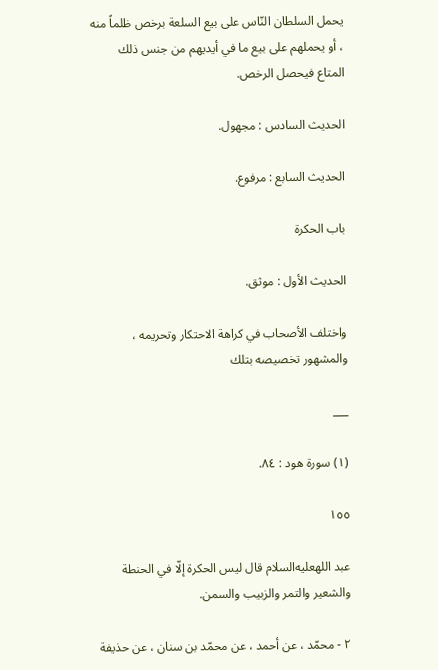يحمل السلطان النّاس على بيع السلعة برخص ظلماً منه ، أو يحملهم على بيع ما في أيديهم من جنس ذلك المتاع فيحصل الرخص.

الحديث السادس : مجهول.

الحديث السابع : مرفوع.

باب الحكرة

الحديث الأول : موثق.

واختلف الأصحاب في كراهة الاحتكار وتحريمه ، والمشهور تخصيصه بتلك

___

(١) سورة هود : ٨٤.

١٥٥

عبد اللهعليه‌السلام قال ليس الحكرة إلّا في الحنطة والشعير والتمر والزبيب والسمن.

٢ - محمّد ، عن أحمد ، عن محمّد بن سنان ، عن حذيفة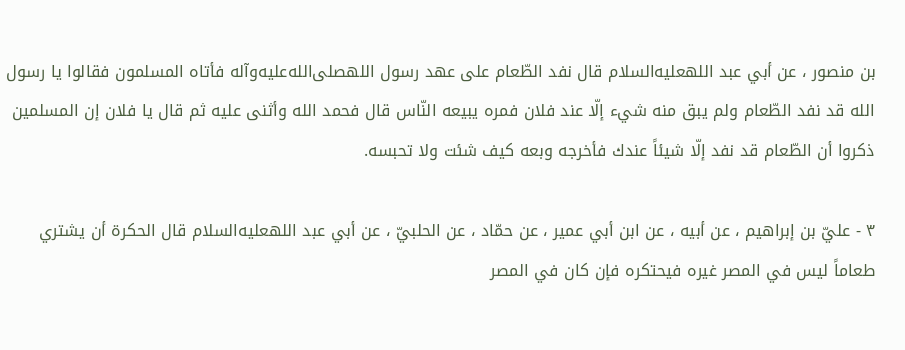بن منصور ، عن أبي عبد اللهعليه‌السلام قال نفد الطّعام على عهد رسول اللهصلى‌الله‌عليه‌وآله فأتاه المسلمون فقالوا يا رسول الله قد نفد الطّعام ولم يبق منه شيء إلّا عند فلان فمره يبيعه النّاس قال فحمد الله وأثنى عليه ثم قال يا فلان إن المسلمين ذكروا أن الطّعام قد نفد إلّا شيئاً عندك فأخرجه وبعه كيف شئت ولا تحبسه.

٣ - عليّ بن إبراهيم ، عن أبيه ، عن ابن أبي عمير ، عن حمّاد ، عن الحلبيّ ، عن أبي عبد اللهعليه‌السلام قال الحكرة أن يشتري طعاماً ليس في المصر غيره فيحتكره فإن كان في المصر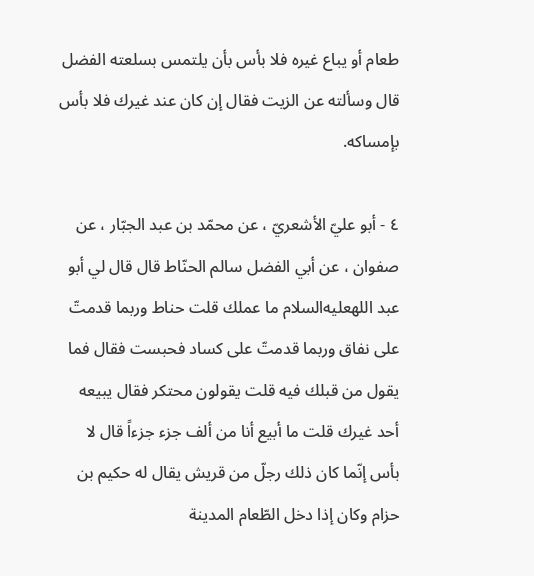طعام أو يباع غيره فلا بأس بأن يلتمس بسلعته الفضل قال وسألته عن الزيت فقال إن كان عند غيرك فلا بأس بإمساكه.

٤ - أبو عليّ الأشعريّ ، عن محمّد بن عبد الجبّار ، عن صفوان ، عن أبي الفضل سالم الحنّاط قال قال لي أبو عبد اللهعليه‌السلام ما عملك قلت حناط وربما قدمتّ على نفاق وربما قدمتّ على كساد فحبست فقال فما يقول من قبلك فيه قلت يقولون محتكر فقال يبيعه أحد غيرك قلت ما أبيع أنا من ألف جزء جزءاً قال لا بأس إنّما كان ذلك رجلّ من قريش يقال له حكيم بن حزام وكان إذا دخل الطّعام المدينة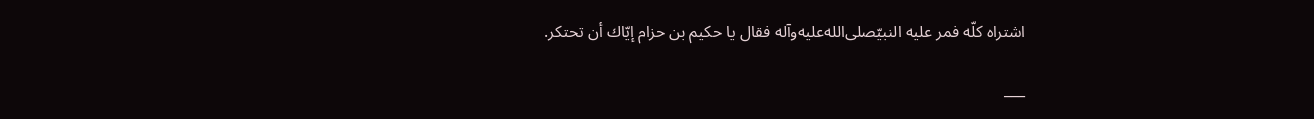اشتراه كلّه فمر عليه النبيّصلى‌الله‌عليه‌وآله فقال يا حكيم بن حزام إيّاك أن تحتكر.

___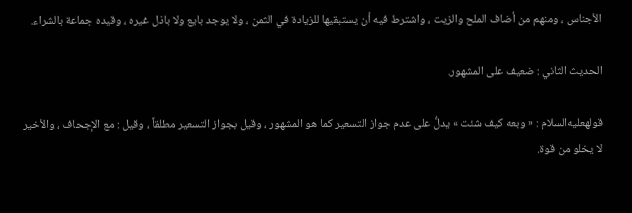الأجناس ، ومنهم من أضاف الملح والزيت ، واشترط فيه أن يستبقيها للزيادة في الثمن ، ولا يوجد بايع ولا باذل غيره ، وقيده جماعة بالشراء.

الحديث الثاني : ضعيف على المشهور.

قولهعليه‌السلام : « وبعه كيف شئت » يدلُّ على عدم جواز التسعير كما هو المشهور ، وقيل بجواز التسعير مطلقاً ، وقيل : مع الإجحاف ، والأخير لا يخلو من قوة.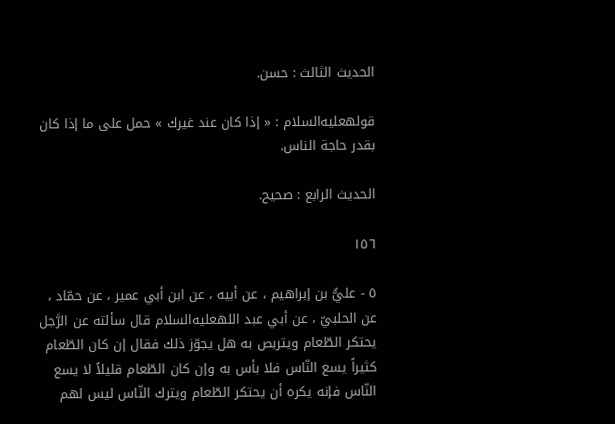الحديث الثالث : حسن.

قولهعليه‌السلام : « إذا كان عند غيرك » حمل على ما إذا كان بقدر حاجة الناس.

الحديث الرابع : صحيح.

١٥٦

٥ - عليُّ بن إبراهيم ، عن أبيه ، عن ابن أبي عمير ، عن حمّاد ، عن الحلبيّ ، عن أبي عبد اللهعليه‌السلام قال سألته عن الرَّجل يحتكر الطّعام ويتربص به هل يجوّز ذلك فقال إن كان الطّعام كثيراً يسع النّاس فلا بأس به وإن كان الطّعام قليلاً لا يسع النّاس فإنه يكره أن يحتكر الطّعام ويترك النّاس ليس لهم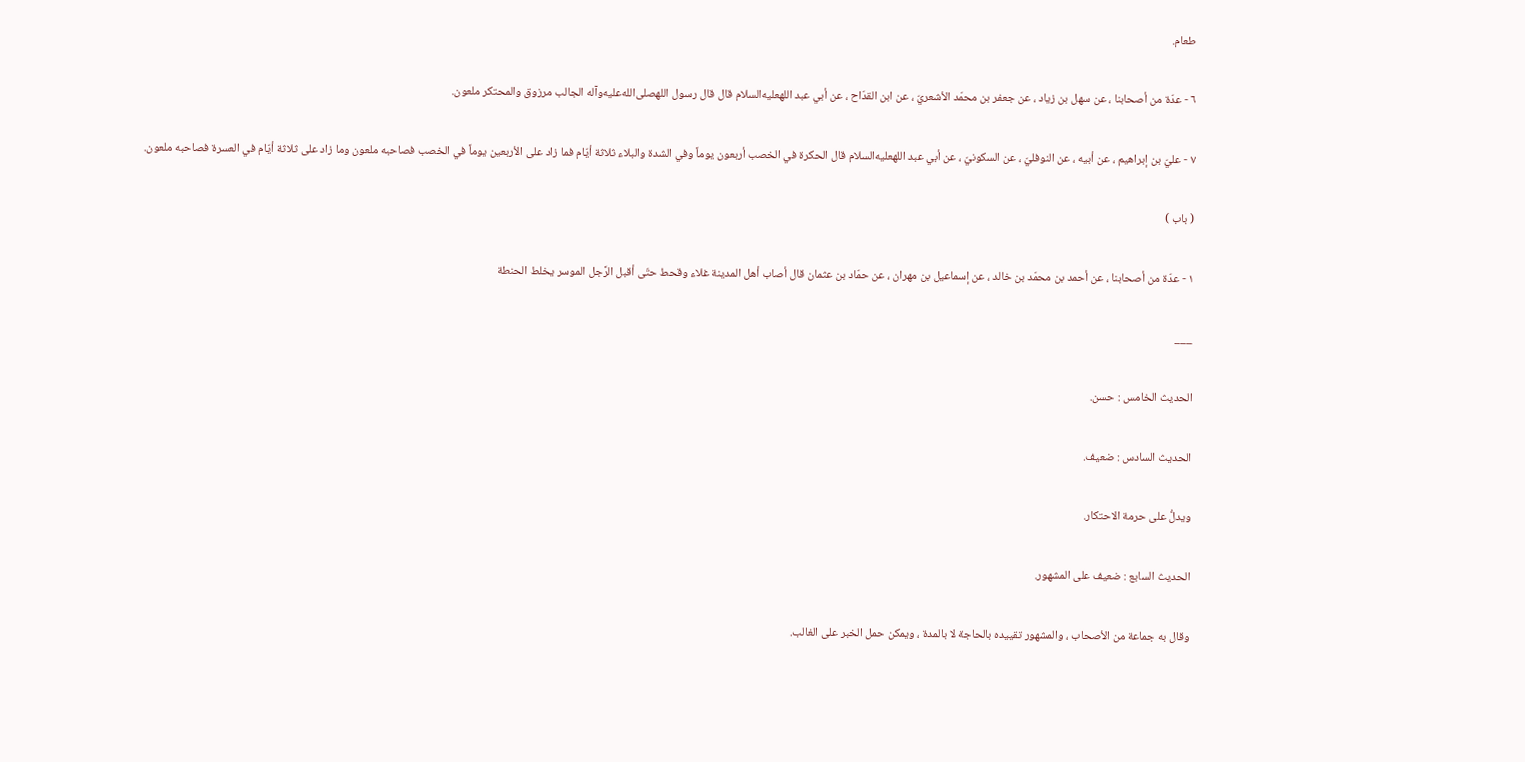طعام.

٦ - عدّة من أصحابنا ، عن سهل بن زياد ، عن جعفر بن محمّد الأشعريّ ، عن ابن القدّاح ، عن أبي عبد اللهعليه‌السلام قال قال رسول اللهصلى‌الله‌عليه‌وآله الجالب مرزوق والمحتكر ملعون.

٧ - عليّ بن إبراهيم ، عن أبيه ، عن النوفليّ ، عن السكونيّ ، عن أبي عبد اللهعليه‌السلام قال الحكرة في الخصب أربعون يوماً وفي الشدة والبلاء ثلاثة أيّام فما زاد على الأربعين يوماً في الخصب فصاحبه ملعون وما زاد على ثلاثة أيّام في العسرة فصاحبه ملعون.

( باب )

١ - عدّة من أصحابنا ، عن أحمد بن محمّد بن خالد ، عن إسماعيل بن مهران ، عن حمّاد بن عثمان قال أصاب أهل المدينة غلاء وقحط حتّى أقبل الرَّجل الموسر يخلط الحنطة

___

الحديث الخامس : حسن.

الحديث السادس : ضعيف.

ويدلُّ على حرمة الاحتكار.

الحديث السابع : ضعيف على المشهور.

وقال به جماعة من الأصحاب ، والمشهور تقييده بالحاجة لا بالمدة ، ويمكن حمل الخبر على الغالب.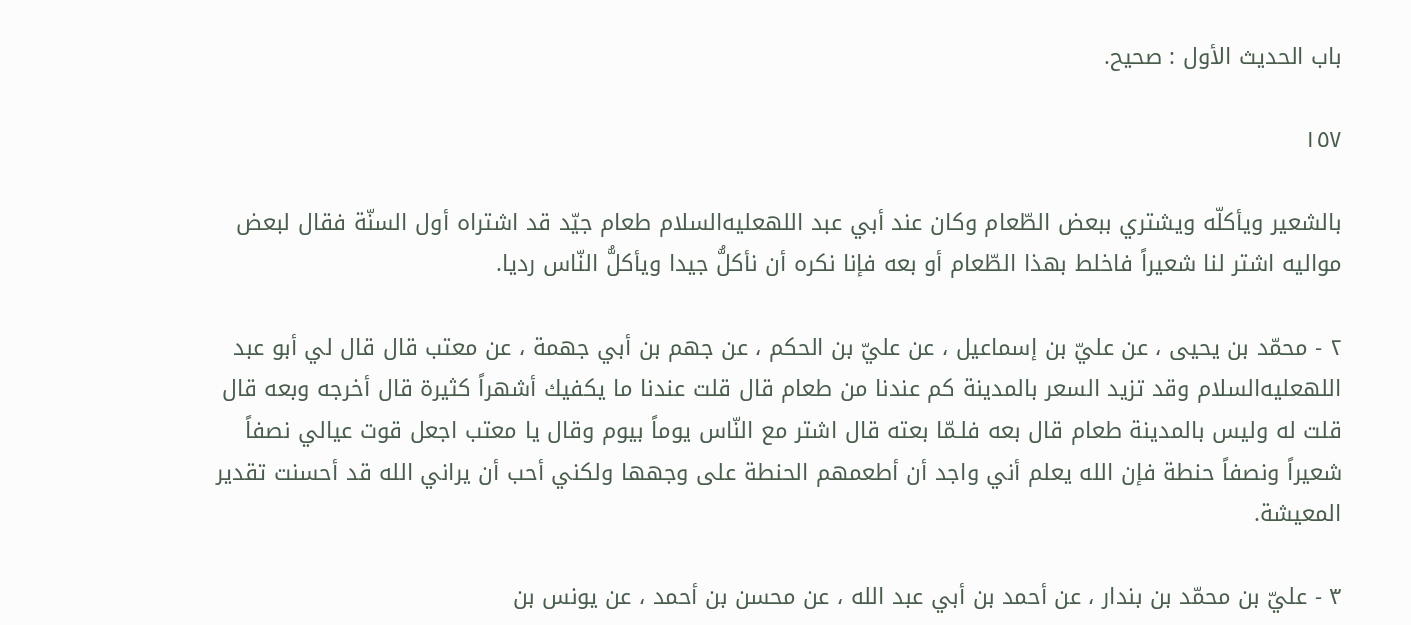باب الحديث الأول : صحيح.

١٥٧

بالشعير ويأكلّه ويشتري ببعض الطّعام وكان عند أبي عبد اللهعليه‌السلام طعام جيّد قد اشتراه أول السنّة فقال لبعض مواليه اشتر لنا شعيراً فاخلط بهذا الطّعام أو بعه فإنا نكره أن نأكلُّ جيدا ويأكلُّ النّاس رديا.

٢ - محمّد بن يحيى ، عن عليّ بن إسماعيل ، عن عليّ بن الحكم ، عن جهم بن أبي جهمة ، عن معتب قال قال لي أبو عبد اللهعليه‌السلام وقد تزيد السعر بالمدينة كم عندنا من طعام قال قلت عندنا ما يكفيك أشهراً كثيرة قال أخرجه وبعه قال قلت له وليس بالمدينة طعام قال بعه فلـمّا بعته قال اشتر مع النّاس يوماً بيوم وقال يا معتب اجعل قوت عيالي نصفاً شعيراً ونصفاً حنطة فإن الله يعلم أني واجد أن أطعمهم الحنطة على وجهها ولكني أحب أن يراني الله قد أحسنت تقدير المعيشة.

٣ - عليّ بن محمّد بن بندار ، عن أحمد بن أبي عبد الله ، عن محسن بن أحمد ، عن يونس بن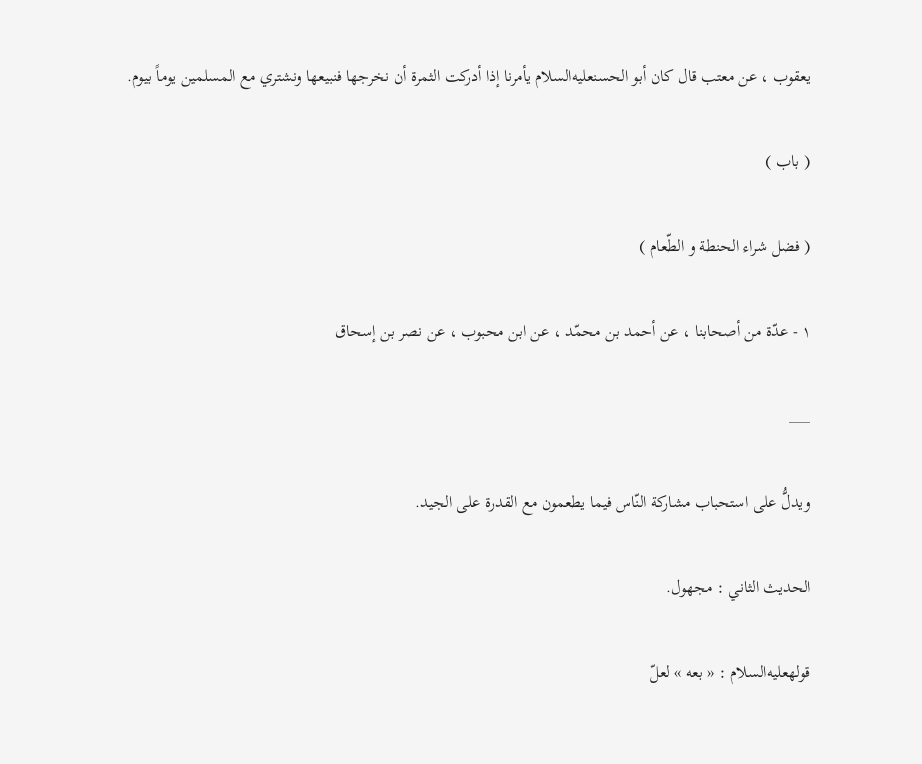يعقوب ، عن معتب قال كان أبو الحسنعليه‌السلام يأمرنا إذا أدركت الثمرة أن نخرجها فنبيعها ونشتري مع المسلمين يوماً بيوم.

( باب )

( فضل شراء الحنطة و الطّعام )

١ - عدّة من أصحابنا ، عن أحمد بن محمّد ، عن ابن محبوب ، عن نصر بن إسحاق

___

ويدلُّ على استحباب مشاركة النّاس فيما يطعمون مع القدرة على الجيد.

الحديث الثاني : مجهول.

قولهعليه‌السلام : « بعه » لعلّ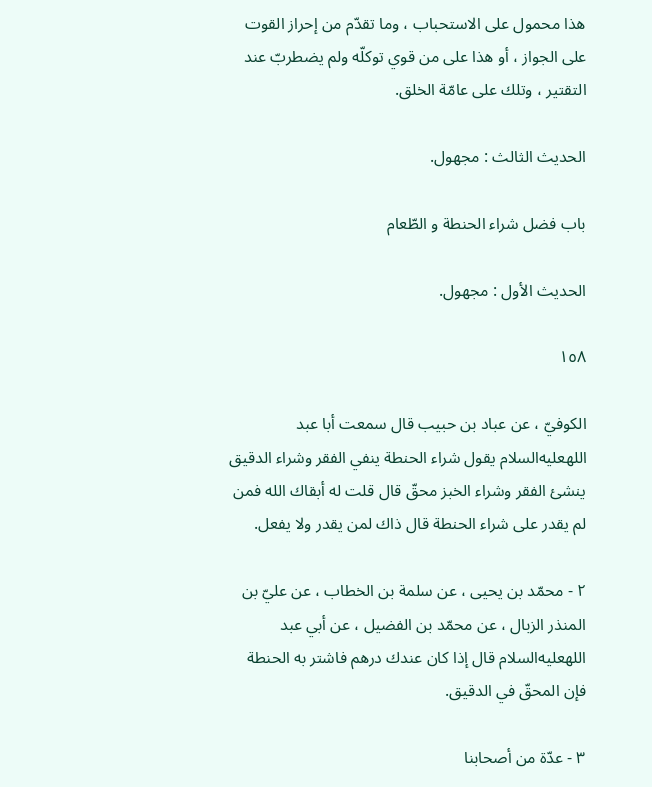هذا محمول على الاستحباب ، وما تقدّم من إحراز القوت على الجواز ، أو هذا على من قوي توكلّه ولم يضطربّ عند التقتير ، وتلك على عامّة الخلق.

الحديث الثالث : مجهول.

باب فضل شراء الحنطة و الطّعام

الحديث الأول : مجهول.

١٥٨

الكوفيّ ، عن عباد بن حبيب قال سمعت أبا عبد اللهعليه‌السلام يقول شراء الحنطة ينفي الفقر وشراء الدقيق ينشئ الفقر وشراء الخبز محقّ قال قلت له أبقاك الله فمن لم يقدر على شراء الحنطة قال ذاك لمن يقدر ولا يفعل.

٢ - محمّد بن يحيى ، عن سلمة بن الخطاب ، عن عليّ بن المنذر الزبال ، عن محمّد بن الفضيل ، عن أبي عبد اللهعليه‌السلام قال إذا كان عندك درهم فاشتر به الحنطة فإن المحقّ في الدقيق.

٣ - عدّة من أصحابنا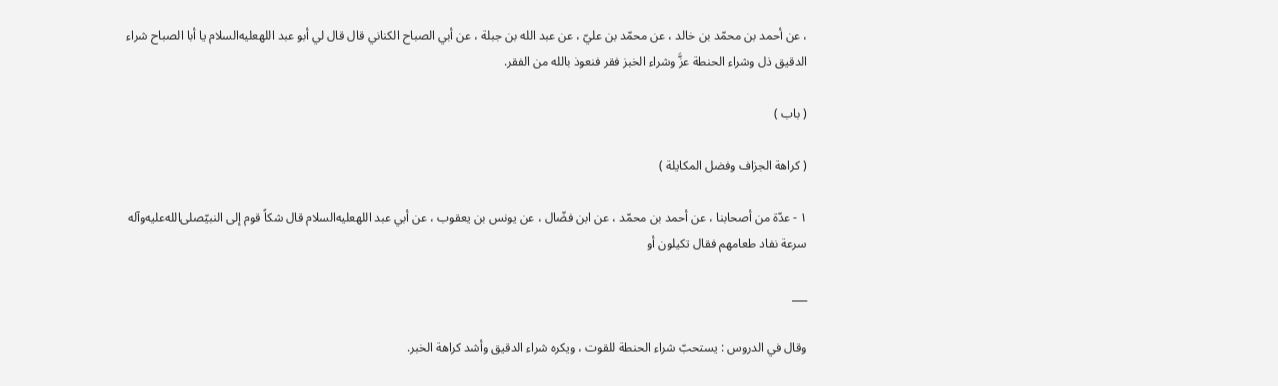، عن أحمد بن محمّد بن خالد ، عن محمّد بن عليّ ، عن عبد الله بن جبلة ، عن أبي الصباح الكناني قال قال لي أبو عبد اللهعليه‌السلام يا أبا الصباح شراء الدقيق ذل وشراء الحنطة عزَّ وشراء الخبز فقر فنعوذ بالله من الفقر.

( باب )

( كراهة الجزاف وفضل المكايلة )

١ - عدّة من أصحابنا ، عن أحمد بن محمّد ، عن ابن فضّال ، عن يونس بن يعقوب ، عن أبي عبد اللهعليه‌السلام قال شكاً قوم إلى النبيّصلى‌الله‌عليه‌وآله سرعة نفاد طعامهم فقال تكيلون أو

___

وقال في الدروس : يستحبّ شراء الحنطة للقوت ، ويكره شراء الدقيق وأشد كراهة الخبر.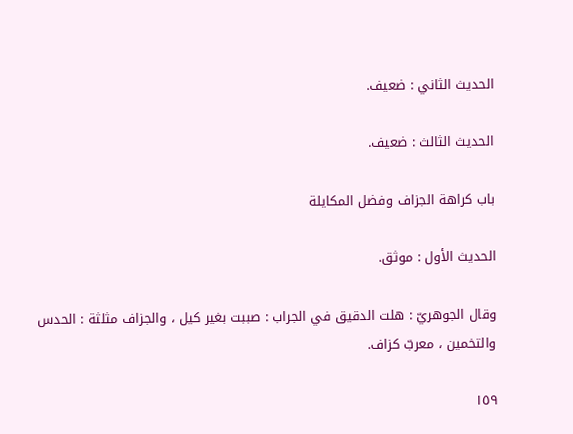الحديث الثاني : ضعيف.

الحديث الثالث : ضعيف.

باب كراهة الجزاف وفضل المكايلة

الحديث الأول : موثق.

وقال الجوهريّ : هلت الدقيق في الجراب : صببت بغير كيل ، والجزاف مثلثة : الحدس والتخمين ، معربّ كزاف.

١٥٩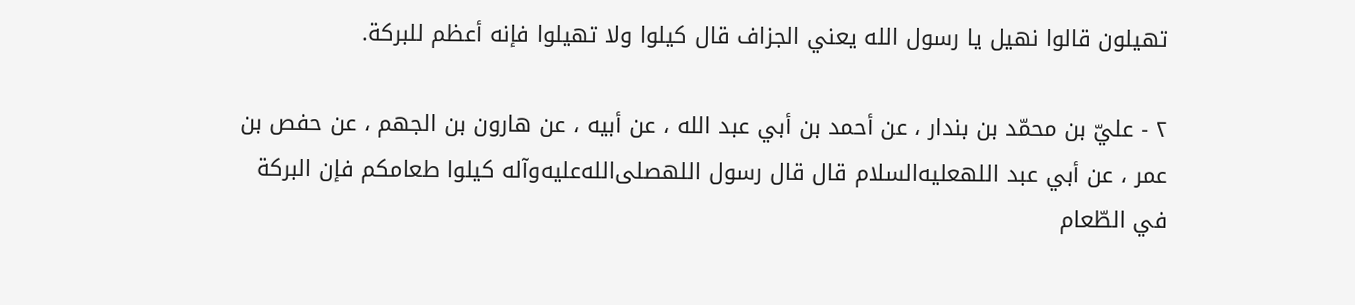تهيلون قالوا نهيل يا رسول الله يعني الجزاف قال كيلوا ولا تهيلوا فإنه أعظم للبركة.

٢ - عليّ بن محمّد بن بندار ، عن أحمد بن أبي عبد الله ، عن أبيه ، عن هارون بن الجهم ، عن حفص بن عمر ، عن أبي عبد اللهعليه‌السلام قال قال رسول اللهصلى‌الله‌عليه‌وآله كيلوا طعامكم فإن البركة في الطّعام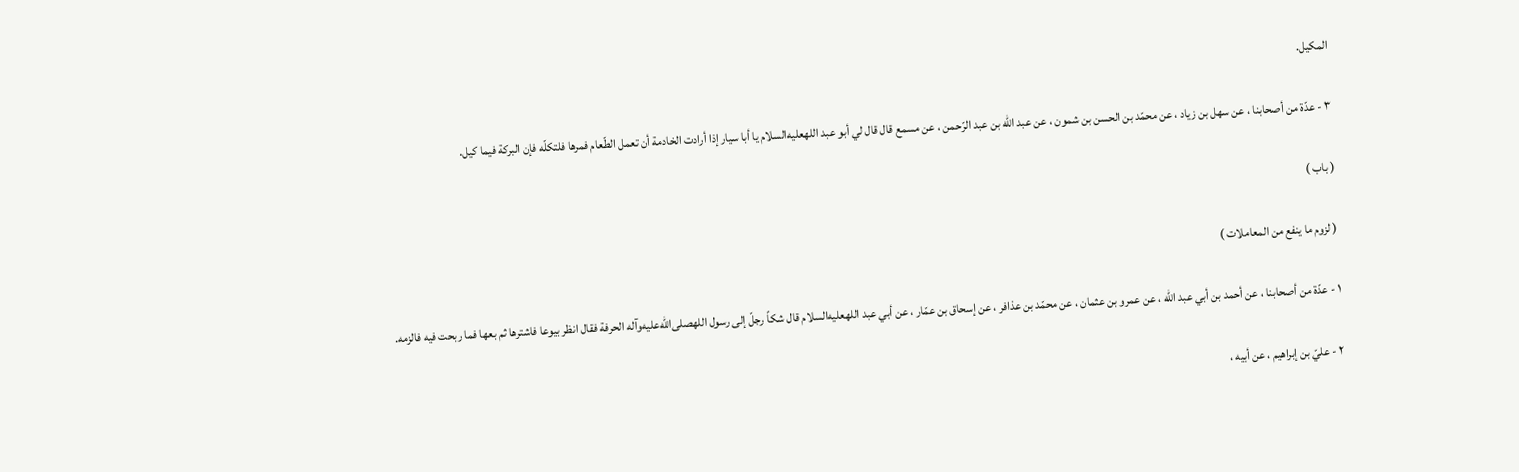المكيل.

٣ - عدّة من أصحابنا ، عن سهل بن زياد ، عن محمّد بن الحسن بن شمون ، عن عبد الله بن عبد الرّحمن ، عن مسمع قال قال لي أبو عبد اللهعليه‌السلام يا أبا سيار إذا أرادت الخادمة أن تعمل الطّعام فمرها فلتكلّه فإن البركة فيما كيل.

( باب )

( لزوم ما ينفع من المعاملات )

١ - عدّة من أصحابنا ، عن أحمد بن أبي عبد الله ، عن عمرو بن عثمان ، عن محمّد بن عذافر ، عن إسحاق بن عمّار ، عن أبي عبد اللهعليه‌السلام قال شكاً رجلّ إلى رسول اللهصلى‌الله‌عليه‌وآله الحرفة فقال انظر بيوعا فاشترها ثم بعها فما ربحت فيه فالزمه.

٢ - عليّ بن إبراهيم ، عن أبيه ،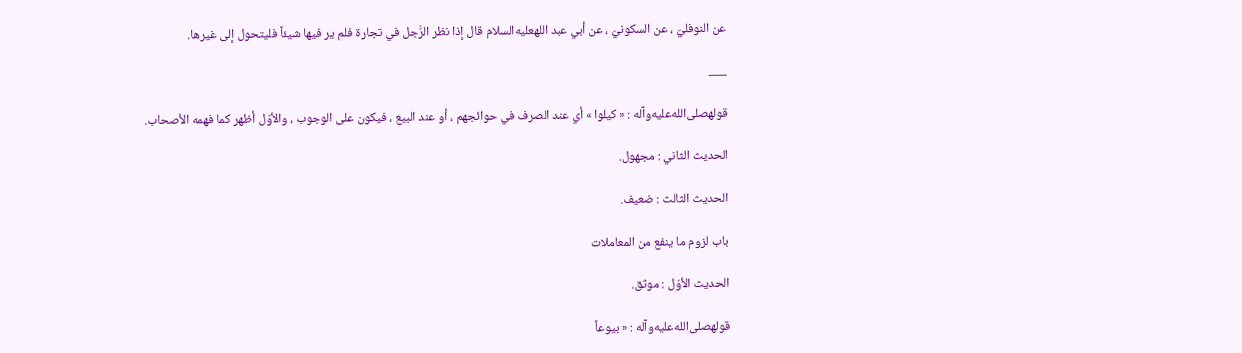عن النوفليّ ، عن السكونيّ ، عن أبي عبد اللهعليه‌السلام قال إذا نظر الرَّجل في تجارة فلم ير فيها شيئاً فليتحول إلى غيرها.

___

قولهصلى‌الله‌عليه‌وآله : « كيلوا » أي عند الصرف في حوائجهم ، أو عند البيع ، فيكون على الوجوب ، والأوّل أظهر كما فهمه الأصحاب.

الحديث الثاني : مجهول.

الحديث الثالث : ضعيف.

باب لزوم ما ينفع من المعاملات

الحديث الأوّل : موثق.

قولهصلى‌الله‌عليه‌وآله : « بيوعاً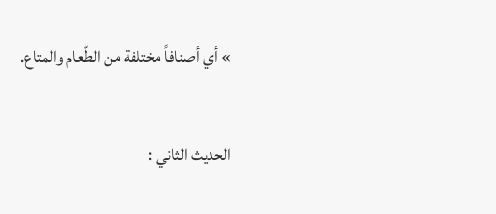» أي أصنافاً مختلفة من الطّعام والمتاع.

الحديث الثاني :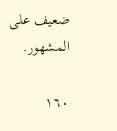ضعيف على المشهور.

١٦٠